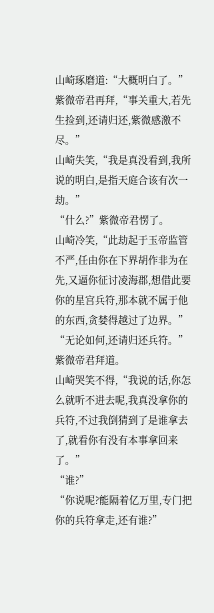山崎琢磨道:“大概明白了。”
紫微帝君再拜,“事关重大,若先生捡到,还请归还,紫微感激不尽。”
山崎失笑,“我是真没看到,我所说的明白,是指天庭合该有次一劫。”
“什么?”紫微帝君愣了。
山崎冷笑,“此劫起于玉帝监管不严,任由你在下界胡作非为在先,又逼你征讨凌海郡,想借此要你的星宫兵符,那本就不属于他的东西,贪婪得越过了边界。”
“无论如何,还请归还兵符。”紫微帝君拜道。
山崎哭笑不得,“我说的话,你怎么就听不进去呢,我真没拿你的兵符,不过我倒猜到了是谁拿去了,就看你有没有本事拿回来了。”
“谁?”
“你说呢?能隔着亿万里,专门把你的兵符拿走,还有谁?”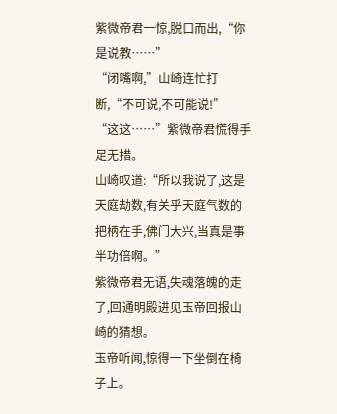紫微帝君一惊,脱口而出,“你是说教……”
“闭嘴啊,”山崎连忙打断,“不可说,不可能说!”
“这这……”紫微帝君慌得手足无措。
山崎叹道:“所以我说了,这是天庭劫数,有关乎天庭气数的把柄在手,佛门大兴,当真是事半功倍啊。”
紫微帝君无语,失魂落魄的走了,回通明殿进见玉帝回报山崎的猜想。
玉帝听闻,惊得一下坐倒在椅子上。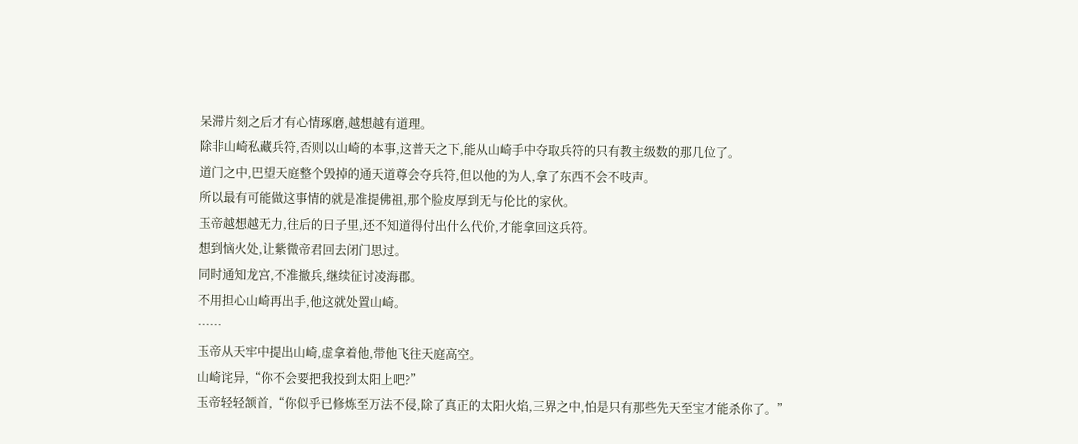呆滞片刻之后才有心情琢磨,越想越有道理。
除非山崎私藏兵符,否则以山崎的本事,这普天之下,能从山崎手中夺取兵符的只有教主级数的那几位了。
道门之中,巴望天庭整个毁掉的通天道尊会夺兵符,但以他的为人,拿了东西不会不吱声。
所以最有可能做这事情的就是准提佛祖,那个脸皮厚到无与伦比的家伙。
玉帝越想越无力,往后的日子里,还不知道得付出什么代价,才能拿回这兵符。
想到恼火处,让紫微帝君回去闭门思过。
同时通知龙宫,不准撤兵,继续征讨凌海郡。
不用担心山崎再出手,他这就处置山崎。
……
玉帝从天牢中提出山崎,虚拿着他,带他飞往天庭高空。
山崎诧异,“你不会要把我投到太阳上吧?”
玉帝轻轻颔首,“你似乎已修炼至万法不侵,除了真正的太阳火焰,三界之中,怕是只有那些先天至宝才能杀你了。”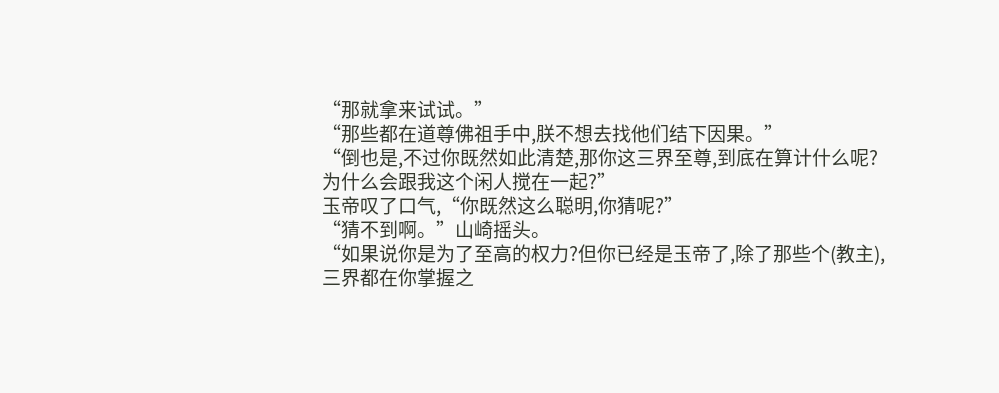“那就拿来试试。”
“那些都在道尊佛祖手中,朕不想去找他们结下因果。”
“倒也是,不过你既然如此清楚,那你这三界至尊,到底在算计什么呢?为什么会跟我这个闲人搅在一起?”
玉帝叹了口气,“你既然这么聪明,你猜呢?”
“猜不到啊。”山崎摇头。
“如果说你是为了至高的权力?但你已经是玉帝了,除了那些个(教主),三界都在你掌握之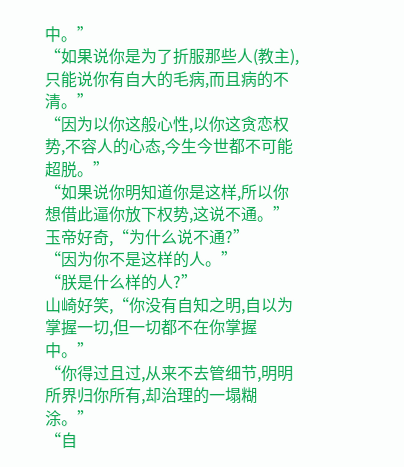中。”
“如果说你是为了折服那些人(教主),只能说你有自大的毛病,而且病的不清。”
“因为以你这般心性,以你这贪恋权势,不容人的心态,今生今世都不可能超脱。”
“如果说你明知道你是这样,所以你想借此逼你放下权势,这说不通。”
玉帝好奇,“为什么说不通?”
“因为你不是这样的人。”
“朕是什么样的人?”
山崎好笑,“你没有自知之明,自以为掌握一切,但一切都不在你掌握中。”
“你得过且过,从来不去管细节,明明所界归你所有,却治理的一塌糊涂。”
“自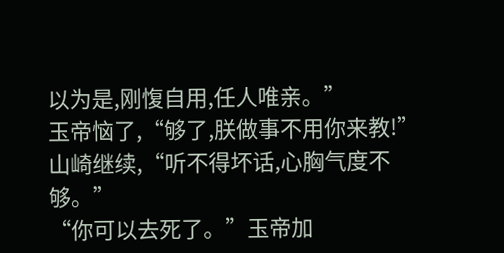以为是,刚愎自用,任人唯亲。”
玉帝恼了,“够了,朕做事不用你来教!”
山崎继续,“听不得坏话,心胸气度不够。”
“你可以去死了。”玉帝加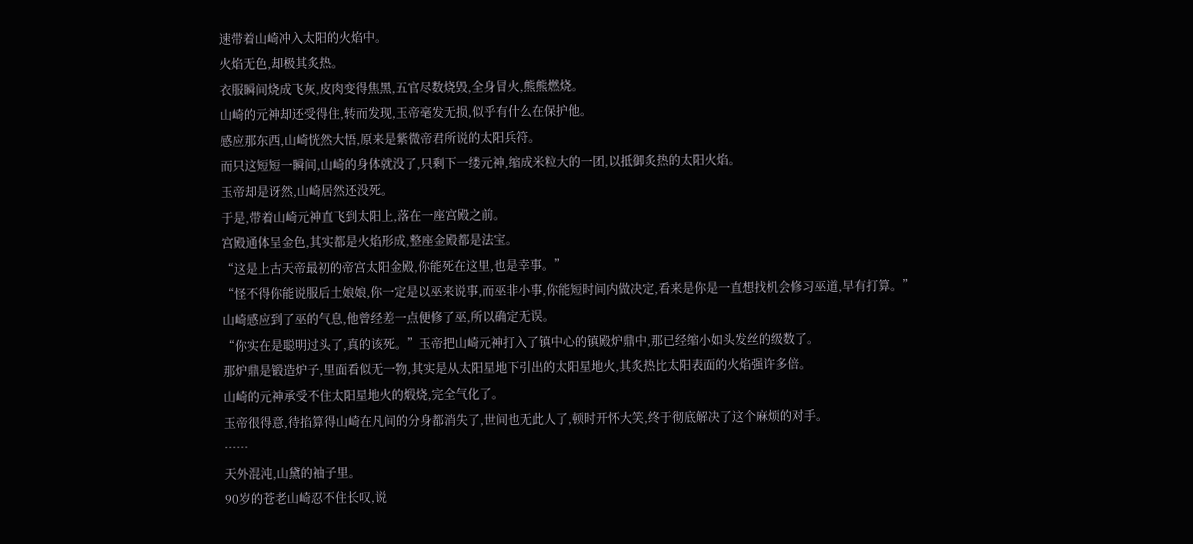速带着山崎冲入太阳的火焰中。
火焰无色,却极其炙热。
衣服瞬间烧成飞灰,皮肉变得焦黑,五官尽数烧毁,全身冒火,熊熊燃烧。
山崎的元神却还受得住,转而发现,玉帝毫发无损,似乎有什么在保护他。
感应那东西,山崎恍然大悟,原来是紫微帝君所说的太阳兵符。
而只这短短一瞬间,山崎的身体就没了,只剩下一缕元神,缩成米粒大的一团,以抵御炙热的太阳火焰。
玉帝却是讶然,山崎居然还没死。
于是,带着山崎元神直飞到太阳上,落在一座宫殿之前。
宫殿通体呈金色,其实都是火焰形成,整座金殿都是法宝。
“这是上古天帝最初的帝宫太阳金殿,你能死在这里,也是幸事。”
“怪不得你能说服后土娘娘,你一定是以巫来说事,而巫非小事,你能短时间内做决定,看来是你是一直想找机会修习巫道,早有打算。”
山崎感应到了巫的气息,他曾经差一点便修了巫,所以确定无误。
“你实在是聪明过头了,真的该死。”玉帝把山崎元神打入了镇中心的镇殿炉鼎中,那已经缩小如头发丝的级数了。
那炉鼎是锻造炉子,里面看似无一物,其实是从太阳星地下引出的太阳星地火,其炙热比太阳表面的火焰强许多倍。
山崎的元神承受不住太阳星地火的煅烧,完全气化了。
玉帝很得意,待掐算得山崎在凡间的分身都消失了,世间也无此人了,顿时开怀大笑,终于彻底解决了这个麻烦的对手。
……
天外混沌,山黛的袖子里。
90岁的苍老山崎忍不住长叹,说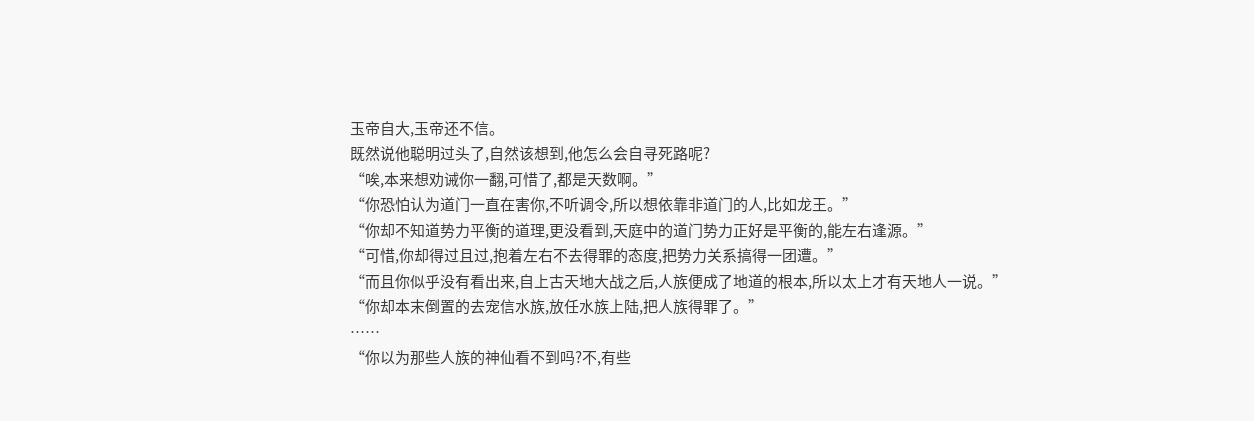玉帝自大,玉帝还不信。
既然说他聪明过头了,自然该想到,他怎么会自寻死路呢?
“唉,本来想劝诫你一翻,可惜了,都是天数啊。”
“你恐怕认为道门一直在害你,不听调令,所以想依靠非道门的人,比如龙王。”
“你却不知道势力平衡的道理,更没看到,天庭中的道门势力正好是平衡的,能左右逢源。”
“可惜,你却得过且过,抱着左右不去得罪的态度,把势力关系搞得一团遭。”
“而且你似乎没有看出来,自上古天地大战之后,人族便成了地道的根本,所以太上才有天地人一说。”
“你却本末倒置的去宠信水族,放任水族上陆,把人族得罪了。”
……
“你以为那些人族的神仙看不到吗?不,有些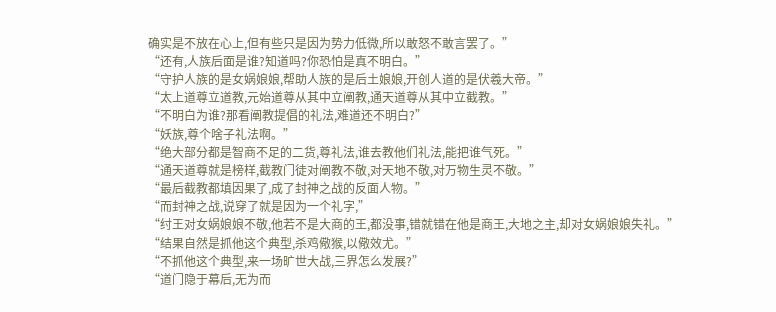确实是不放在心上,但有些只是因为势力低微,所以敢怒不敢言罢了。”
“还有,人族后面是谁?知道吗?你恐怕是真不明白。”
“守护人族的是女娲娘娘,帮助人族的是后土娘娘,开创人道的是伏羲大帝。”
“太上道尊立道教,元始道尊从其中立阐教,通天道尊从其中立截教。”
“不明白为谁?那看阐教提倡的礼法,难道还不明白?”
“妖族,尊个啥子礼法啊。”
“绝大部分都是智商不足的二货,尊礼法,谁去教他们礼法,能把谁气死。”
“通天道尊就是榜样,截教门徒对阐教不敬,对天地不敬,对万物生灵不敬。”
“最后截教都填因果了,成了封神之战的反面人物。”
“而封神之战,说穿了就是因为一个礼字,”
“纣王对女娲娘娘不敬,他若不是大商的王,都没事,错就错在他是商王,大地之主,却对女娲娘娘失礼。”
“结果自然是抓他这个典型,杀鸡儆猴,以儆效尤。”
“不抓他这个典型,来一场旷世大战,三界怎么发展?”
“道门隐于幕后,无为而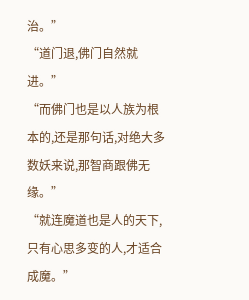治。”
“道门退,佛门自然就进。”
“而佛门也是以人族为根本的,还是那句话,对绝大多数妖来说,那智商跟佛无缘。”
“就连魔道也是人的天下,只有心思多变的人,才适合成魔。”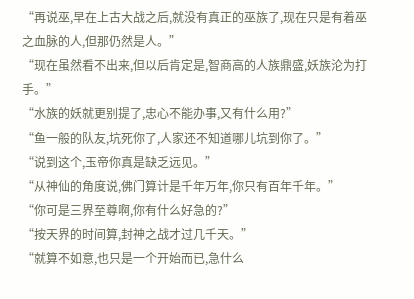“再说巫,早在上古大战之后,就没有真正的巫族了,现在只是有着巫之血脉的人,但那仍然是人。”
“现在虽然看不出来,但以后肯定是,智商高的人族鼎盛,妖族沦为打手。”
“水族的妖就更别提了,忠心不能办事,又有什么用?”
“鱼一般的队友,坑死你了,人家还不知道哪儿坑到你了。”
“说到这个,玉帝你真是缺乏远见。”
“从神仙的角度说,佛门算计是千年万年,你只有百年千年。”
“你可是三界至尊啊,你有什么好急的?”
“按天界的时间算,封神之战才过几千天。”
“就算不如意,也只是一个开始而已,急什么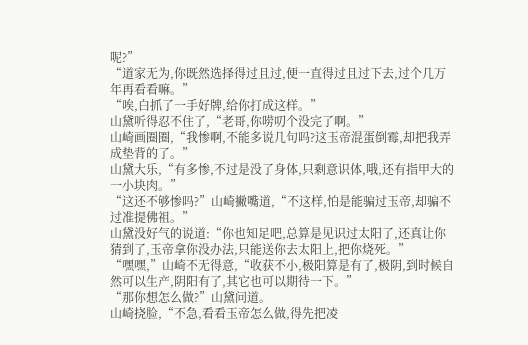呢?”
“道家无为,你既然选择得过且过,便一直得过且过下去,过个几万年再看看嘛。”
“唉,白抓了一手好牌,给你打成这样。”
山黛听得忍不住了,“老哥,你唠叨个没完了啊。”
山崎画圈圈,“我惨啊,不能多说几句吗?这玉帝混蛋倒霉,却把我弄成垫背的了。”
山黛大乐,“有多惨,不过是没了身体,只剩意识体,哦,还有指甲大的一小块肉。”
“这还不够惨吗?”山崎撇嘴道,“不这样,怕是能骗过玉帝,却骗不过准提佛祖。”
山黛没好气的说道:“你也知足吧,总算是见识过太阳了,还真让你猜到了,玉帝拿你没办法,只能送你去太阳上,把你烧死。”
“嘿嘿,”山崎不无得意,“收获不小,极阳算是有了,极阴,到时候自然可以生产,阴阳有了,其它也可以期待一下。”
“那你想怎么做?”山黛问道。
山崎挠脸,“不急,看看玉帝怎么做,得先把凌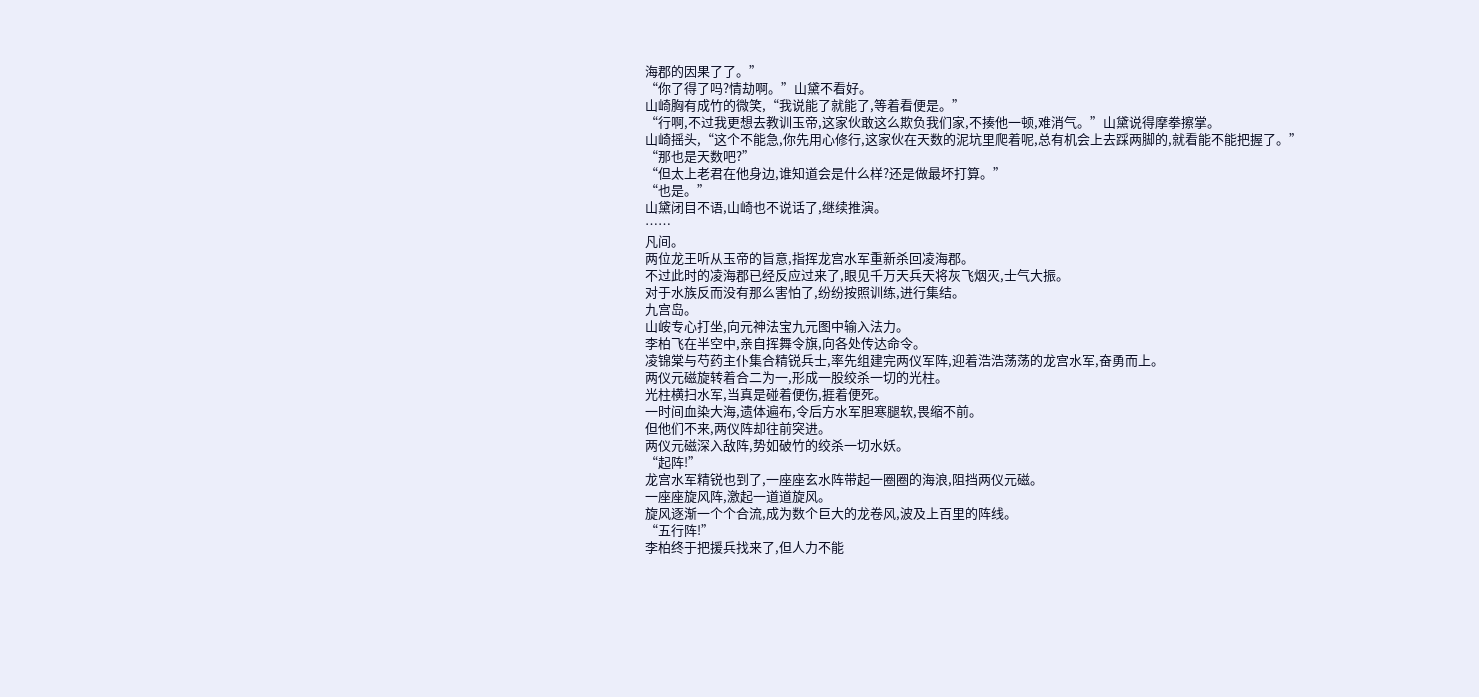海郡的因果了了。”
“你了得了吗?情劫啊。”山黛不看好。
山崎胸有成竹的微笑,“我说能了就能了,等着看便是。”
“行啊,不过我更想去教训玉帝,这家伙敢这么欺负我们家,不揍他一顿,难消气。”山黛说得摩拳擦掌。
山崎摇头,“这个不能急,你先用心修行,这家伙在天数的泥坑里爬着呢,总有机会上去踩两脚的,就看能不能把握了。”
“那也是天数吧?”
“但太上老君在他身边,谁知道会是什么样?还是做最坏打算。”
“也是。”
山黛闭目不语,山崎也不说话了,继续推演。
……
凡间。
两位龙王听从玉帝的旨意,指挥龙宫水军重新杀回凌海郡。
不过此时的凌海郡已经反应过来了,眼见千万天兵天将灰飞烟灭,士气大振。
对于水族反而没有那么害怕了,纷纷按照训练,进行集结。
九宫岛。
山峖专心打坐,向元神法宝九元图中输入法力。
李柏飞在半空中,亲自挥舞令旗,向各处传达命令。
凌锦棠与芍药主仆集合精锐兵士,率先组建完两仪军阵,迎着浩浩荡荡的龙宫水军,奋勇而上。
两仪元磁旋转着合二为一,形成一股绞杀一切的光柱。
光柱横扫水军,当真是碰着便伤,捱着便死。
一时间血染大海,遗体遍布,令后方水军胆寒腿软,畏缩不前。
但他们不来,两仪阵却往前突进。
两仪元磁深入敌阵,势如破竹的绞杀一切水妖。
“起阵!”
龙宫水军精锐也到了,一座座玄水阵带起一圈圈的海浪,阻挡两仪元磁。
一座座旋风阵,激起一道道旋风。
旋风逐渐一个个合流,成为数个巨大的龙卷风,波及上百里的阵线。
“五行阵!”
李柏终于把援兵找来了,但人力不能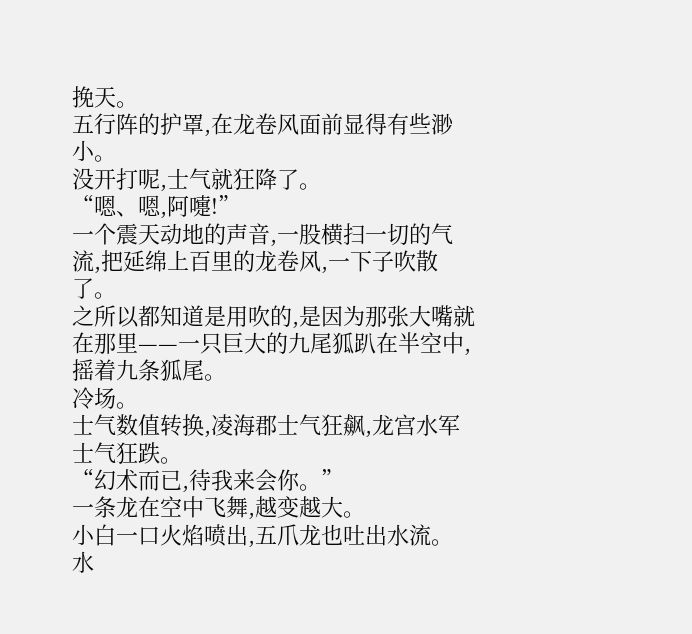挽天。
五行阵的护罩,在龙卷风面前显得有些渺小。
没开打呢,士气就狂降了。
“嗯、嗯,阿嚏!”
一个震天动地的声音,一股横扫一切的气流,把延绵上百里的龙卷风,一下子吹散了。
之所以都知道是用吹的,是因为那张大嘴就在那里——一只巨大的九尾狐趴在半空中,摇着九条狐尾。
冷场。
士气数值转换,凌海郡士气狂飙,龙宫水军士气狂跌。
“幻术而已,待我来会你。”
一条龙在空中飞舞,越变越大。
小白一口火焰喷出,五爪龙也吐出水流。
水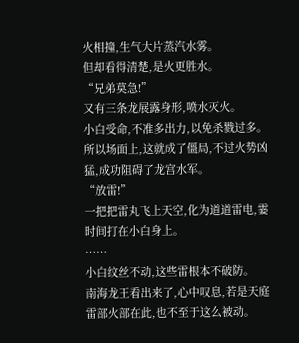火相撞,生气大片蒸汽水雾。
但却看得清楚,是火更胜水。
“兄弟莫急!”
又有三条龙展露身形,喷水灭火。
小白受命,不准多出力,以免杀戮过多。
所以场面上,这就成了僵局,不过火势凶猛,成功阻碍了龙宫水军。
“放雷!”
一把把雷丸飞上天空,化为道道雷电,霎时间打在小白身上。
……
小白纹丝不动,这些雷根本不破防。
南海龙王看出来了,心中叹息,若是天庭雷部火部在此,也不至于这么被动。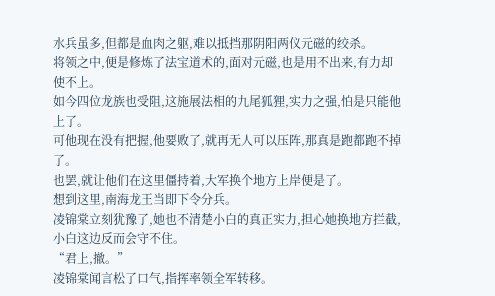水兵虽多,但都是血肉之躯,难以抵挡那阴阳两仪元磁的绞杀。
将领之中,便是修炼了法宝道术的,面对元磁,也是用不出来,有力却使不上。
如今四位龙族也受阻,这施展法相的九尾狐狸,实力之强,怕是只能他上了。
可他现在没有把握,他要败了,就再无人可以压阵,那真是跑都跑不掉了。
也罢,就让他们在这里僵持着,大军换个地方上岸便是了。
想到这里,南海龙王当即下令分兵。
凌锦棠立刻犹豫了,她也不清楚小白的真正实力,担心她换地方拦截,小白这边反而会守不住。
“君上,撤。”
凌锦棠闻言松了口气,指挥率领全军转移。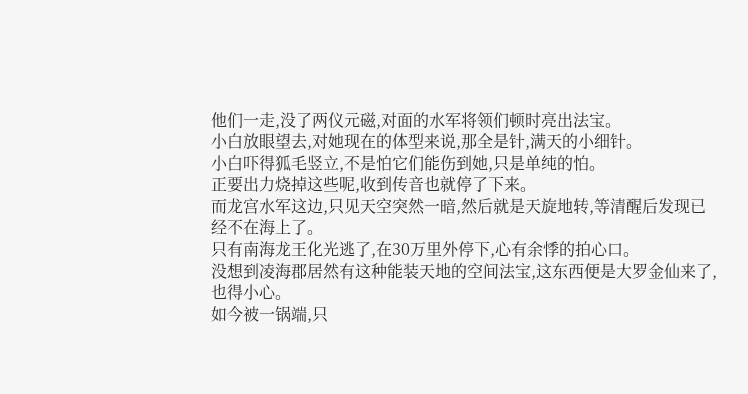他们一走,没了两仪元磁,对面的水军将领们顿时亮出法宝。
小白放眼望去,对她现在的体型来说,那全是针,满天的小细针。
小白吓得狐毛竖立,不是怕它们能伤到她,只是单纯的怕。
正要出力烧掉这些呢,收到传音也就停了下来。
而龙宫水军这边,只见天空突然一暗,然后就是天旋地转,等清醒后发现已经不在海上了。
只有南海龙王化光逃了,在30万里外停下,心有余悸的拍心口。
没想到凌海郡居然有这种能装天地的空间法宝,这东西便是大罗金仙来了,也得小心。
如今被一锅端,只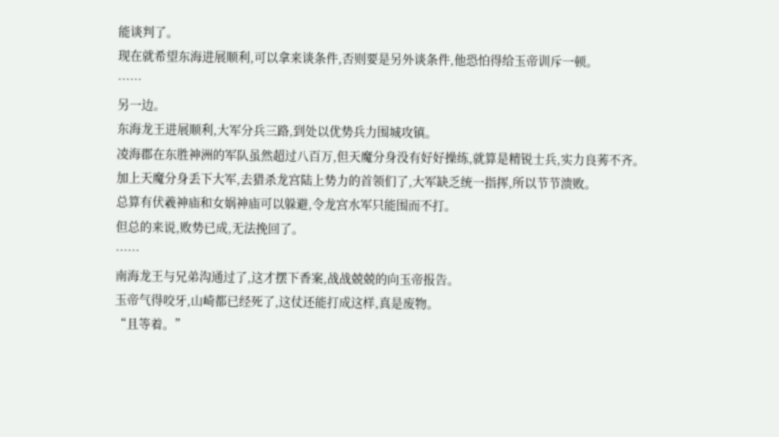能谈判了。
现在就希望东海进展顺利,可以拿来谈条件,否则要是另外谈条件,他恐怕得给玉帝训斥一顿。
……
另一边。
东海龙王进展顺利,大军分兵三路,到处以优势兵力围城攻镇。
凌海郡在东胜神洲的军队虽然超过八百万,但天魔分身没有好好操练,就算是精锐士兵,实力良莠不齐。
加上天魔分身丢下大军,去猎杀龙宫陆上势力的首领们了,大军缺乏统一指挥,所以节节溃败。
总算有伏羲神庙和女娲神庙可以躲避,令龙宫水军只能围而不打。
但总的来说,败势已成,无法挽回了。
……
南海龙王与兄弟沟通过了,这才摆下香案,战战兢兢的向玉帝报告。
玉帝气得咬牙,山崎都已经死了,这仗还能打成这样,真是废物。
“且等着。”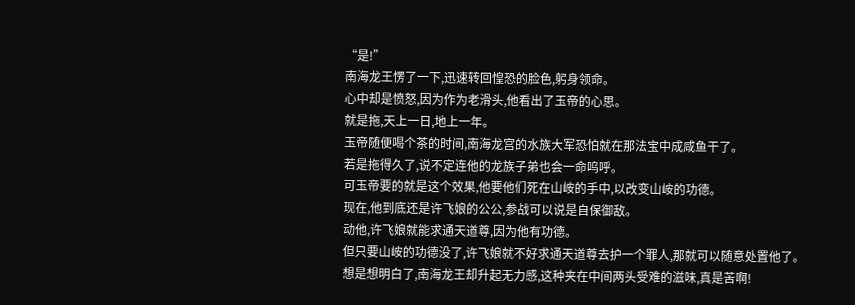“是!”
南海龙王愣了一下,迅速转回惶恐的脸色,躬身领命。
心中却是愤怒,因为作为老滑头,他看出了玉帝的心思。
就是拖,天上一日,地上一年。
玉帝随便喝个茶的时间,南海龙宫的水族大军恐怕就在那法宝中成咸鱼干了。
若是拖得久了,说不定连他的龙族子弟也会一命呜呼。
可玉帝要的就是这个效果,他要他们死在山峖的手中,以改变山峖的功德。
现在,他到底还是许飞娘的公公,参战可以说是自保御敌。
动他,许飞娘就能求通天道尊,因为他有功德。
但只要山峖的功德没了,许飞娘就不好求通天道尊去护一个罪人,那就可以随意处置他了。
想是想明白了,南海龙王却升起无力感,这种夹在中间两头受难的滋味,真是苦啊!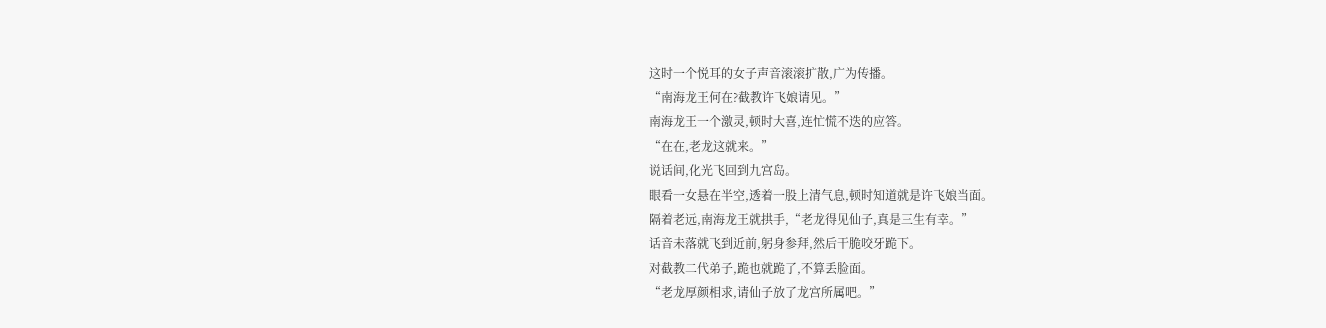这时一个悦耳的女子声音滚滚扩散,广为传播。
“南海龙王何在?截教许飞娘请见。”
南海龙王一个激灵,顿时大喜,连忙慌不迭的应答。
“在在,老龙这就来。”
说话间,化光飞回到九宫岛。
眼看一女悬在半空,透着一股上清气息,顿时知道就是许飞娘当面。
隔着老远,南海龙王就拱手,“老龙得见仙子,真是三生有幸。”
话音未落就飞到近前,躬身参拜,然后干脆咬牙跪下。
对截教二代弟子,跪也就跪了,不算丢脸面。
“老龙厚颜相求,请仙子放了龙宫所属吧。”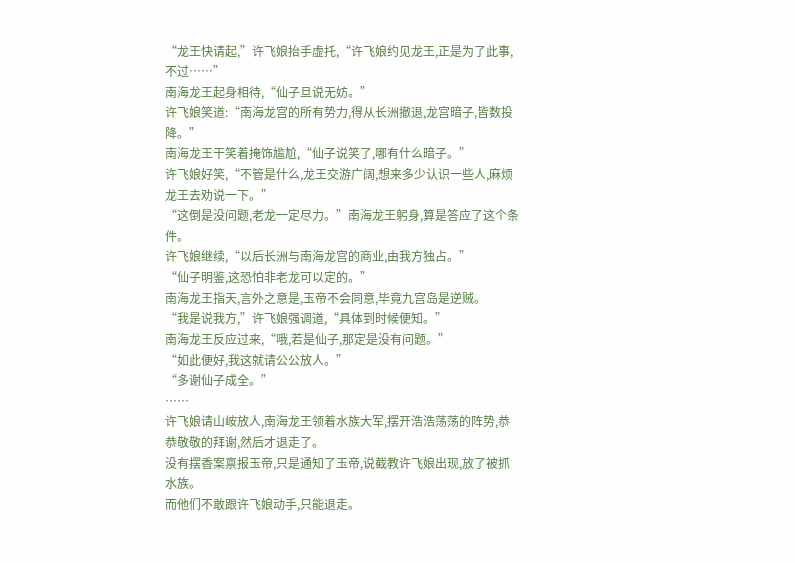“龙王快请起,”许飞娘抬手虚托,“许飞娘约见龙王,正是为了此事,不过……”
南海龙王起身相待,“仙子旦说无妨。”
许飞娘笑道:“南海龙宫的所有势力,得从长洲撤退,龙宫暗子,皆数投降。”
南海龙王干笑着掩饰尴尬,“仙子说笑了,哪有什么暗子。”
许飞娘好笑,“不管是什么,龙王交游广阔,想来多少认识一些人,麻烦龙王去劝说一下。”
“这倒是没问题,老龙一定尽力。”南海龙王躬身,算是答应了这个条件。
许飞娘继续,“以后长洲与南海龙宫的商业,由我方独占。”
“仙子明鉴,这恐怕非老龙可以定的。”
南海龙王指天,言外之意是,玉帝不会同意,毕竟九宫岛是逆贼。
“我是说我方,”许飞娘强调道,“具体到时候便知。”
南海龙王反应过来,“哦,若是仙子,那定是没有问题。”
“如此便好,我这就请公公放人。”
“多谢仙子成全。”
……
许飞娘请山峖放人,南海龙王领着水族大军,摆开浩浩荡荡的阵势,恭恭敬敬的拜谢,然后才退走了。
没有摆香案禀报玉帝,只是通知了玉帝,说截教许飞娘出现,放了被抓水族。
而他们不敢跟许飞娘动手,只能退走。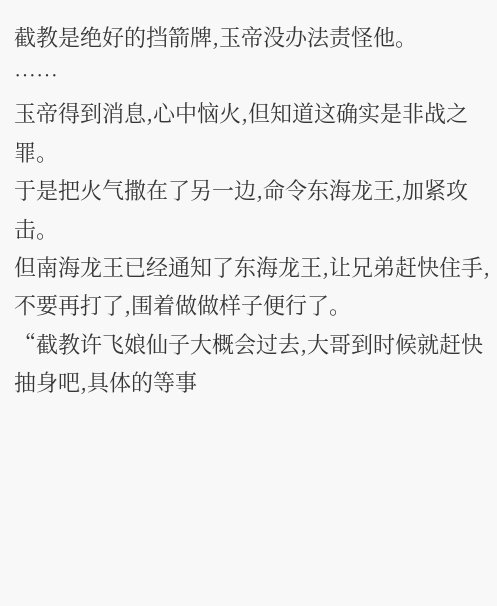截教是绝好的挡箭牌,玉帝没办法责怪他。
……
玉帝得到消息,心中恼火,但知道这确实是非战之罪。
于是把火气撒在了另一边,命令东海龙王,加紧攻击。
但南海龙王已经通知了东海龙王,让兄弟赶快住手,不要再打了,围着做做样子便行了。
“截教许飞娘仙子大概会过去,大哥到时候就赶快抽身吧,具体的等事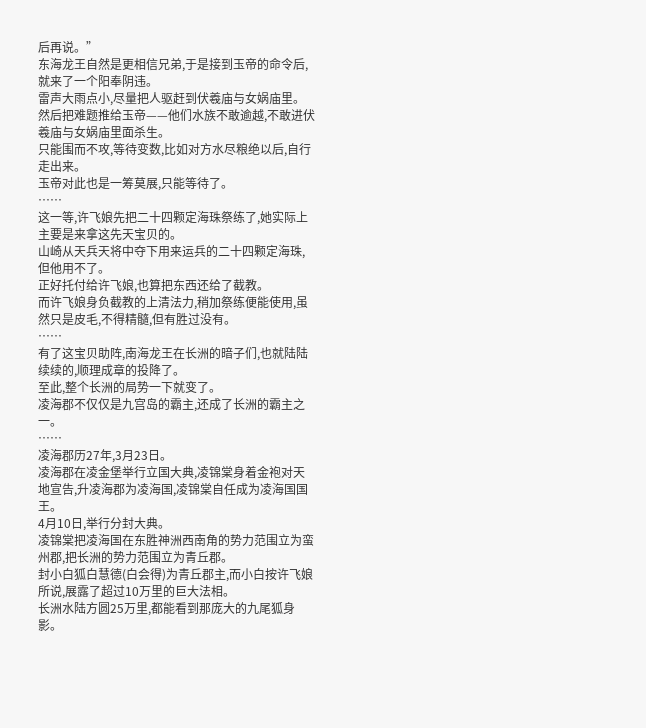后再说。”
东海龙王自然是更相信兄弟,于是接到玉帝的命令后,就来了一个阳奉阴违。
雷声大雨点小,尽量把人驱赶到伏羲庙与女娲庙里。
然后把难题推给玉帝——他们水族不敢逾越,不敢进伏羲庙与女娲庙里面杀生。
只能围而不攻,等待变数,比如对方水尽粮绝以后,自行走出来。
玉帝对此也是一筹莫展,只能等待了。
……
这一等,许飞娘先把二十四颗定海珠祭练了,她实际上主要是来拿这先天宝贝的。
山崎从天兵天将中夺下用来运兵的二十四颗定海珠,但他用不了。
正好托付给许飞娘,也算把东西还给了截教。
而许飞娘身负截教的上清法力,稍加祭练便能使用,虽然只是皮毛,不得精髓,但有胜过没有。
……
有了这宝贝助阵,南海龙王在长洲的暗子们,也就陆陆续续的,顺理成章的投降了。
至此,整个长洲的局势一下就变了。
凌海郡不仅仅是九宫岛的霸主,还成了长洲的霸主之一。
……
凌海郡历27年,3月23日。
凌海郡在凌金堡举行立国大典,凌锦棠身着金袍对天地宣告,升凌海郡为凌海国,凌锦棠自任成为凌海国国王。
4月10日,举行分封大典。
凌锦棠把凌海国在东胜神洲西南角的势力范围立为蛮州郡,把长洲的势力范围立为青丘郡。
封小白狐白慧德(白会得)为青丘郡主,而小白按许飞娘所说,展露了超过10万里的巨大法相。
长洲水陆方圆25万里,都能看到那庞大的九尾狐身影。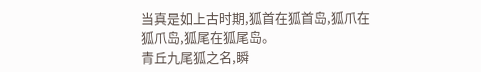当真是如上古时期,狐首在狐首岛,狐爪在狐爪岛,狐尾在狐尾岛。
青丘九尾狐之名,瞬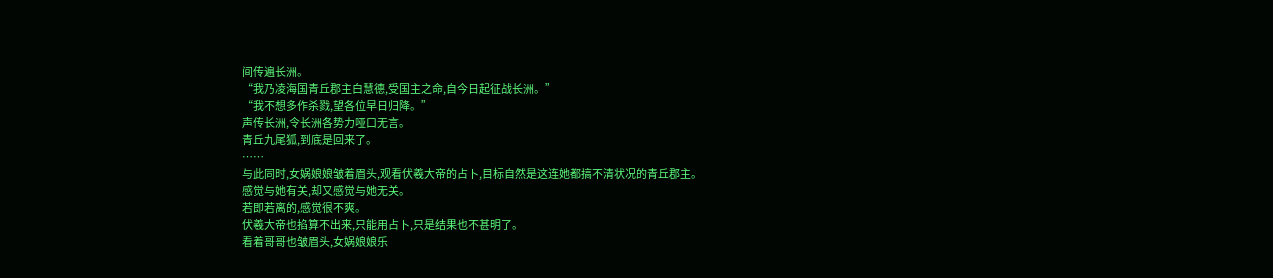间传遍长洲。
“我乃凌海国青丘郡主白慧德,受国主之命,自今日起征战长洲。”
“我不想多作杀戮,望各位早日归降。”
声传长洲,令长洲各势力哑口无言。
青丘九尾狐,到底是回来了。
……
与此同时,女娲娘娘皱着眉头,观看伏羲大帝的占卜,目标自然是这连她都搞不清状况的青丘郡主。
感觉与她有关,却又感觉与她无关。
若即若离的,感觉很不爽。
伏羲大帝也掐算不出来,只能用占卜,只是结果也不甚明了。
看着哥哥也皱眉头,女娲娘娘乐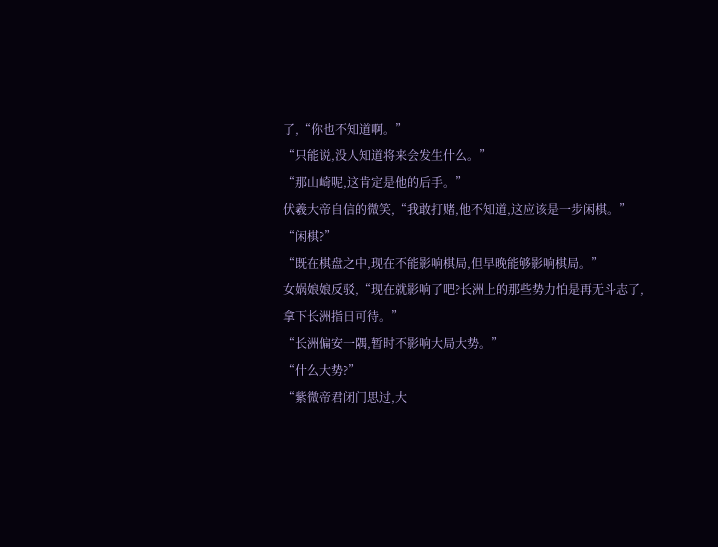了,“你也不知道啊。”
“只能说,没人知道将来会发生什么。”
“那山崎呢,这肯定是他的后手。”
伏羲大帝自信的微笑,“我敢打赌,他不知道,这应该是一步闲棋。”
“闲棋?”
“既在棋盘之中,现在不能影响棋局,但早晚能够影响棋局。”
女娲娘娘反驳,“现在就影响了吧?长洲上的那些势力怕是再无斗志了,拿下长洲指日可待。”
“长洲偏安一隅,暂时不影响大局大势。”
“什么大势?”
“紫微帝君闭门思过,大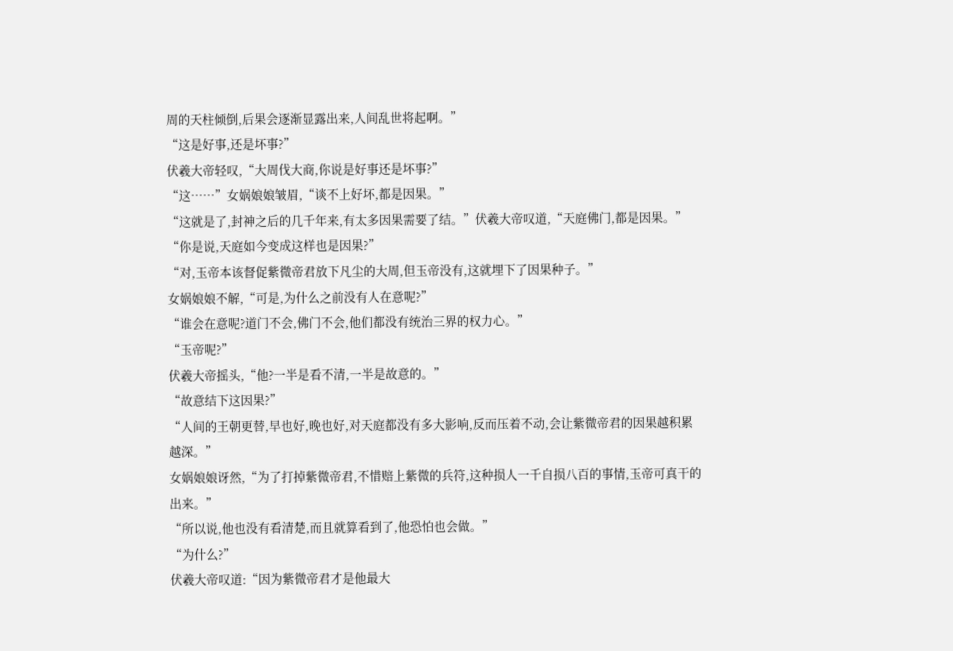周的天柱倾倒,后果会逐渐显露出来,人间乱世将起啊。”
“这是好事,还是坏事?”
伏羲大帝轻叹,“大周伐大商,你说是好事还是坏事?”
“这……”女娲娘娘皱眉,“谈不上好坏,都是因果。”
“这就是了,封神之后的几千年来,有太多因果需要了结。”伏羲大帝叹道,“天庭佛门,都是因果。”
“你是说,天庭如今变成这样也是因果?”
“对,玉帝本该督促紫微帝君放下凡尘的大周,但玉帝没有,这就埋下了因果种子。”
女娲娘娘不解,“可是,为什么之前没有人在意呢?”
“谁会在意呢?道门不会,佛门不会,他们都没有统治三界的权力心。”
“玉帝呢?”
伏羲大帝摇头,“他?一半是看不清,一半是故意的。”
“故意结下这因果?”
“人间的王朝更替,早也好,晚也好,对天庭都没有多大影响,反而压着不动,会让紫微帝君的因果越积累越深。”
女娲娘娘讶然,“为了打掉紫微帝君,不惜赔上紫微的兵符,这种损人一千自损八百的事情,玉帝可真干的出来。”
“所以说,他也没有看清楚,而且就算看到了,他恐怕也会做。”
“为什么?”
伏羲大帝叹道:“因为紫微帝君才是他最大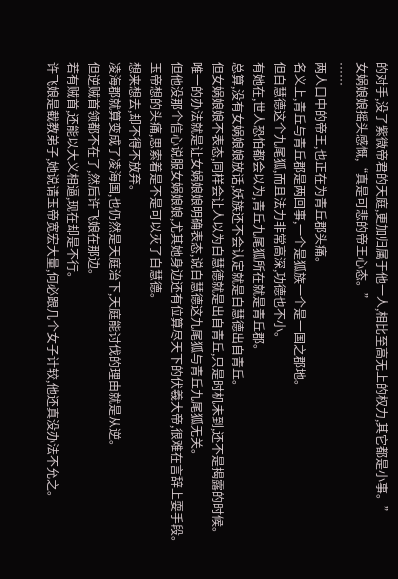的对手,没了紫微帝君的天庭,更加归属于他一人,相比至高无上的权力,其它都是小事。”
女娲娘娘摇头感慨,“真是可悲的帝王心态。”
……
两人口中的帝王,也正在为青丘郡头痛。
名义上,青丘与青丘郡是两回事,一个是狐族一个是一国之郡地。
但白慧德这个九尾狐,而且法力非常高深,功德也不小。
有她在,世人恐怕都会以为,青丘九尾狐所在就是青丘郡。
总算,没有女娲娘娘放话,妖族还不会认定就是白慧德出自青丘。
但女娲娘娘不表态,同样会让人以为白慧德就是出自青丘,只是时机未到,还不是揭露的时候。
唯一的办法就是让女娲娘娘明确表态,说白慧德这九尾狐与青丘九尾狐无关。
但他没那个信心说服女娲娘娘,尤其她身边还有位算尽天下的伏羲大帝,很难在言辞上耍手段。
玉帝想的头痛,思索着是不是可以灭了白慧德。
想来想去,却不得不放弃。
凌海郡就算变成了凌海国,也仍然是天庭治下,天庭能讨伐的理由就是从逆。
但逆贼首领都不在了,然后许飞娘在那边。
若有贼首,还能以大义相逼,现在却是不行。
许飞娘是截教弟子,她说请玉帝宽宏大量,何必跟几个女子计较,他还真没办法不允之。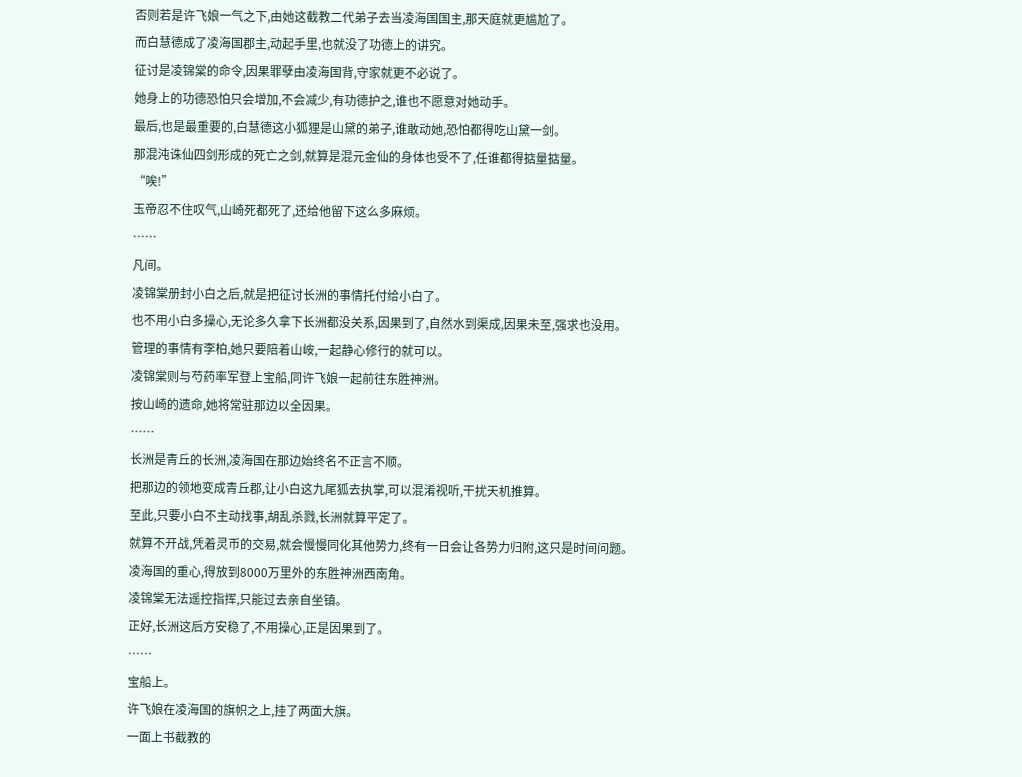否则若是许飞娘一气之下,由她这截教二代弟子去当凌海国国主,那天庭就更尴尬了。
而白慧德成了凌海国郡主,动起手里,也就没了功德上的讲究。
征讨是凌锦棠的命令,因果罪孽由凌海国背,守家就更不必说了。
她身上的功德恐怕只会增加,不会减少,有功德护之,谁也不愿意对她动手。
最后,也是最重要的,白慧德这小狐狸是山黛的弟子,谁敢动她,恐怕都得吃山黛一剑。
那混沌诛仙四剑形成的死亡之剑,就算是混元金仙的身体也受不了,任谁都得掂量掂量。
“唉!”
玉帝忍不住叹气,山崎死都死了,还给他留下这么多麻烦。
……
凡间。
凌锦棠册封小白之后,就是把征讨长洲的事情托付给小白了。
也不用小白多操心,无论多久拿下长洲都没关系,因果到了,自然水到渠成,因果未至,强求也没用。
管理的事情有李柏,她只要陪着山峖,一起静心修行的就可以。
凌锦棠则与芍药率军登上宝船,同许飞娘一起前往东胜神洲。
按山崎的遗命,她将常驻那边以全因果。
……
长洲是青丘的长洲,凌海国在那边始终名不正言不顺。
把那边的领地变成青丘郡,让小白这九尾狐去执掌,可以混淆视听,干扰天机推算。
至此,只要小白不主动找事,胡乱杀戮,长洲就算平定了。
就算不开战,凭着灵币的交易,就会慢慢同化其他势力,终有一日会让各势力归附,这只是时间问题。
凌海国的重心,得放到8000万里外的东胜神洲西南角。
凌锦棠无法遥控指挥,只能过去亲自坐镇。
正好,长洲这后方安稳了,不用操心,正是因果到了。
……
宝船上。
许飞娘在凌海国的旗帜之上,挂了两面大旗。
一面上书截教的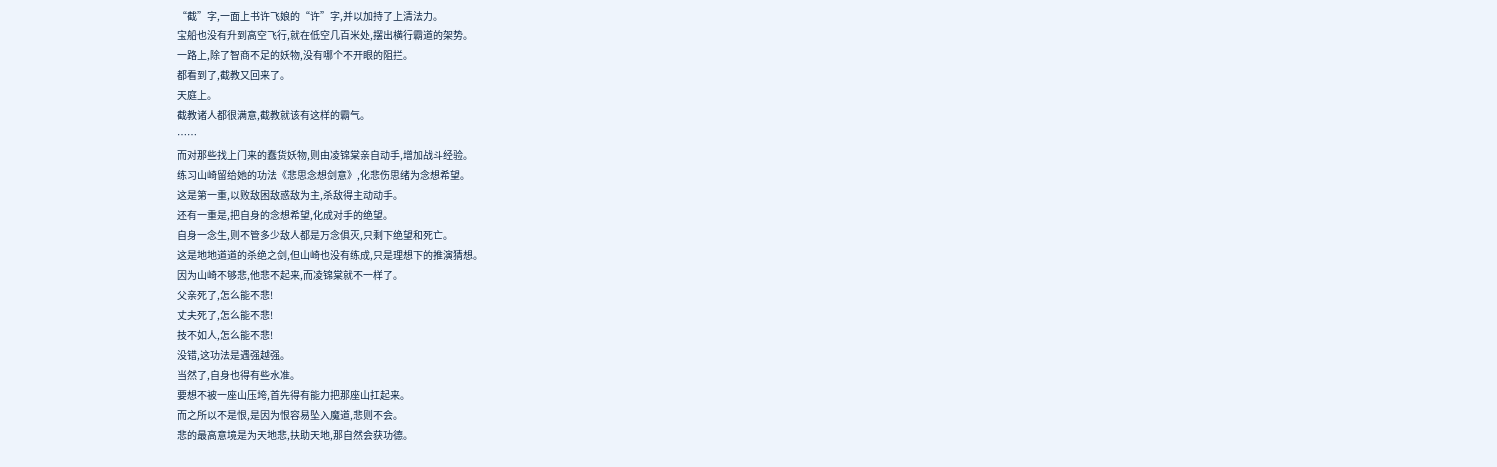“截”字,一面上书许飞娘的“许”字,并以加持了上清法力。
宝船也没有升到高空飞行,就在低空几百米处,摆出横行霸道的架势。
一路上,除了智商不足的妖物,没有哪个不开眼的阻拦。
都看到了,截教又回来了。
天庭上。
截教诸人都很满意,截教就该有这样的霸气。
……
而对那些找上门来的蠢货妖物,则由凌锦棠亲自动手,增加战斗经验。
练习山崎留给她的功法《悲思念想剑意》,化悲伤思绪为念想希望。
这是第一重,以败敌困敌惑敌为主,杀敌得主动动手。
还有一重是,把自身的念想希望,化成对手的绝望。
自身一念生,则不管多少敌人都是万念俱灭,只剩下绝望和死亡。
这是地地道道的杀绝之剑,但山崎也没有练成,只是理想下的推演猜想。
因为山崎不够悲,他悲不起来,而凌锦棠就不一样了。
父亲死了,怎么能不悲!
丈夫死了,怎么能不悲!
技不如人,怎么能不悲!
没错,这功法是遇强越强。
当然了,自身也得有些水准。
要想不被一座山压垮,首先得有能力把那座山扛起来。
而之所以不是恨,是因为恨容易坠入魔道,悲则不会。
悲的最高意境是为天地悲,扶助天地,那自然会获功德。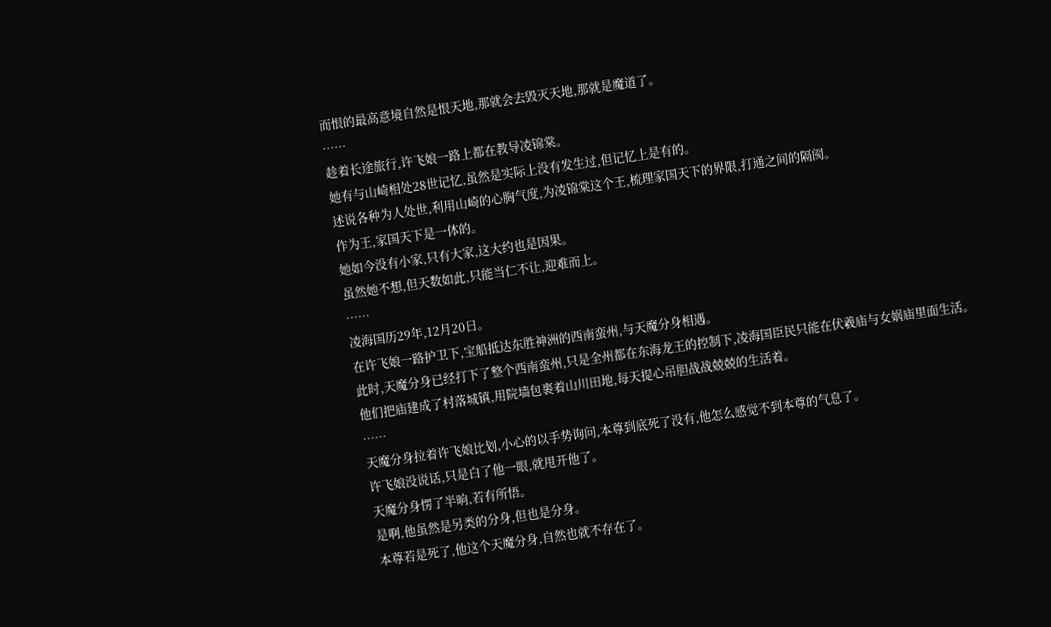而恨的最高意境自然是恨天地,那就会去毁灭天地,那就是魔道了。
……
趁着长途旅行,许飞娘一路上都在教导凌锦棠。
她有与山崎相处28世记忆,虽然是实际上没有发生过,但记忆上是有的。
述说各种为人处世,利用山崎的心胸气度,为凌锦棠这个王,梳理家国天下的界限,打通之间的隔阂。
作为王,家国天下是一体的。
她如今没有小家,只有大家,这大约也是因果。
虽然她不想,但天数如此,只能当仁不让,迎难而上。
……
凌海国历29年,12月20日。
在许飞娘一路护卫下,宝船抵达东胜神洲的西南蛮州,与天魔分身相遇。
此时,天魔分身已经打下了整个西南蛮州,只是全州都在东海龙王的控制下,凌海国臣民只能在伏羲庙与女娲庙里面生活。
他们把庙建成了村落城镇,用院墙包裹着山川田地,每天提心吊胆战战兢兢的生活着。
……
天魔分身拉着许飞娘比划,小心的以手势询问,本尊到底死了没有,他怎么感觉不到本尊的气息了。
许飞娘没说话,只是白了他一眼,就甩开他了。
天魔分身愣了半晌,若有所悟。
是啊,他虽然是另类的分身,但也是分身。
本尊若是死了,他这个天魔分身,自然也就不存在了。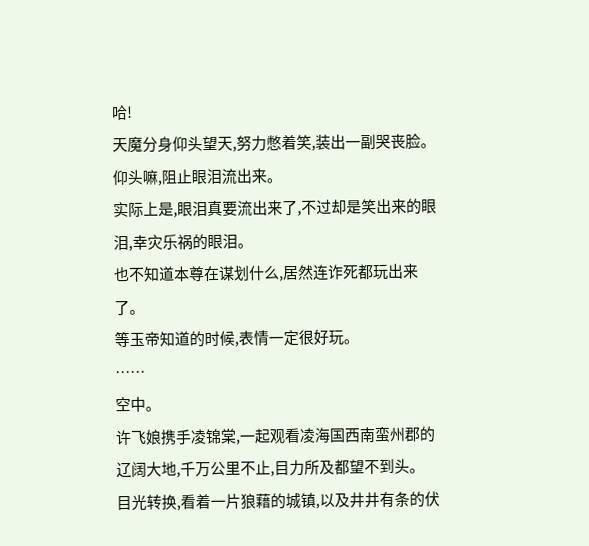哈!
天魔分身仰头望天,努力憋着笑,装出一副哭丧脸。
仰头嘛,阻止眼泪流出来。
实际上是,眼泪真要流出来了,不过却是笑出来的眼泪,幸灾乐祸的眼泪。
也不知道本尊在谋划什么,居然连诈死都玩出来了。
等玉帝知道的时候,表情一定很好玩。
……
空中。
许飞娘携手凌锦棠,一起观看凌海国西南蛮州郡的辽阔大地,千万公里不止,目力所及都望不到头。
目光转换,看着一片狼藉的城镇,以及井井有条的伏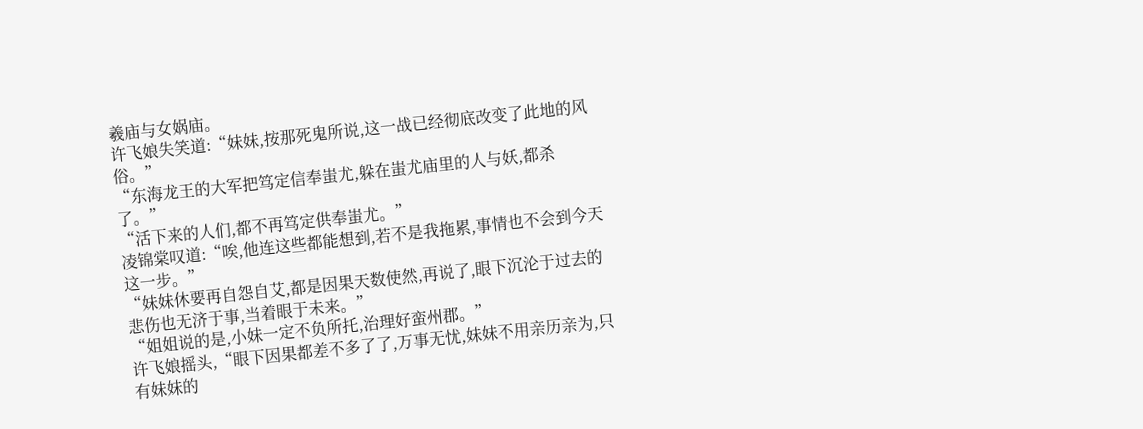羲庙与女娲庙。
许飞娘失笑道:“妹妹,按那死鬼所说,这一战已经彻底改变了此地的风俗。”
“东海龙王的大军把笃定信奉蚩尤,躲在蚩尤庙里的人与妖,都杀了。”
“活下来的人们,都不再笃定供奉蚩尤。”
凌锦棠叹道:“唉,他连这些都能想到,若不是我拖累,事情也不会到今天这一步。”
“妹妹休要再自怨自艾,都是因果天数使然,再说了,眼下沉沦于过去的悲伤也无济于事,当着眼于未来。”
“姐姐说的是,小妹一定不负所托,治理好蛮州郡。”
许飞娘摇头,“眼下因果都差不多了了,万事无忧,妹妹不用亲历亲为,只有妹妹的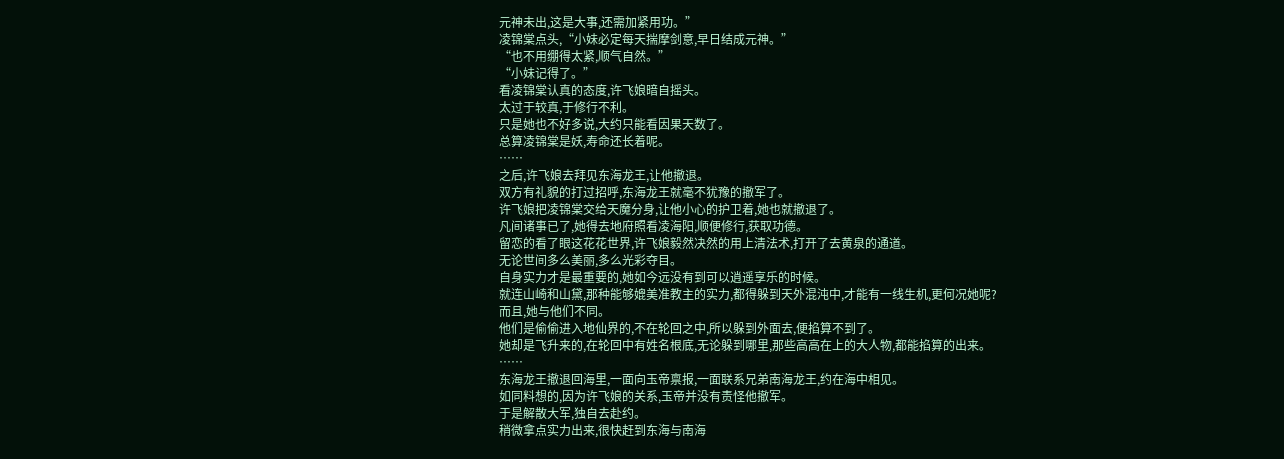元神未出,这是大事,还需加紧用功。”
凌锦棠点头,“小妹必定每天揣摩剑意,早日结成元神。”
“也不用绷得太紧,顺气自然。”
“小妹记得了。”
看凌锦棠认真的态度,许飞娘暗自摇头。
太过于较真,于修行不利。
只是她也不好多说,大约只能看因果天数了。
总算凌锦棠是妖,寿命还长着呢。
……
之后,许飞娘去拜见东海龙王,让他撤退。
双方有礼貌的打过招呼,东海龙王就毫不犹豫的撤军了。
许飞娘把凌锦棠交给天魔分身,让他小心的护卫着,她也就撤退了。
凡间诸事已了,她得去地府照看凌海阳,顺便修行,获取功德。
留恋的看了眼这花花世界,许飞娘毅然决然的用上清法术,打开了去黄泉的通道。
无论世间多么美丽,多么光彩夺目。
自身实力才是最重要的,她如今远没有到可以逍遥享乐的时候。
就连山崎和山黛,那种能够媲美准教主的实力,都得躲到天外混沌中,才能有一线生机,更何况她呢?
而且,她与他们不同。
他们是偷偷进入地仙界的,不在轮回之中,所以躲到外面去,便掐算不到了。
她却是飞升来的,在轮回中有姓名根底,无论躲到哪里,那些高高在上的大人物,都能掐算的出来。
……
东海龙王撤退回海里,一面向玉帝禀报,一面联系兄弟南海龙王,约在海中相见。
如同料想的,因为许飞娘的关系,玉帝并没有责怪他撤军。
于是解散大军,独自去赴约。
稍微拿点实力出来,很快赶到东海与南海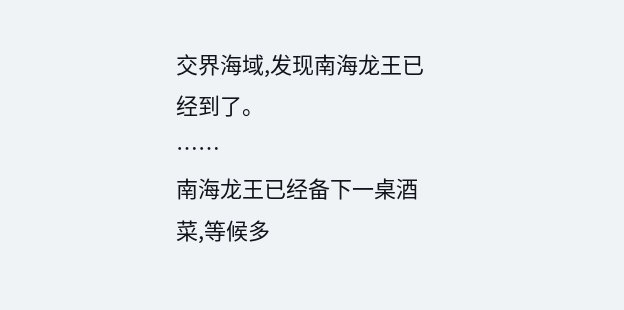交界海域,发现南海龙王已经到了。
……
南海龙王已经备下一桌酒菜,等候多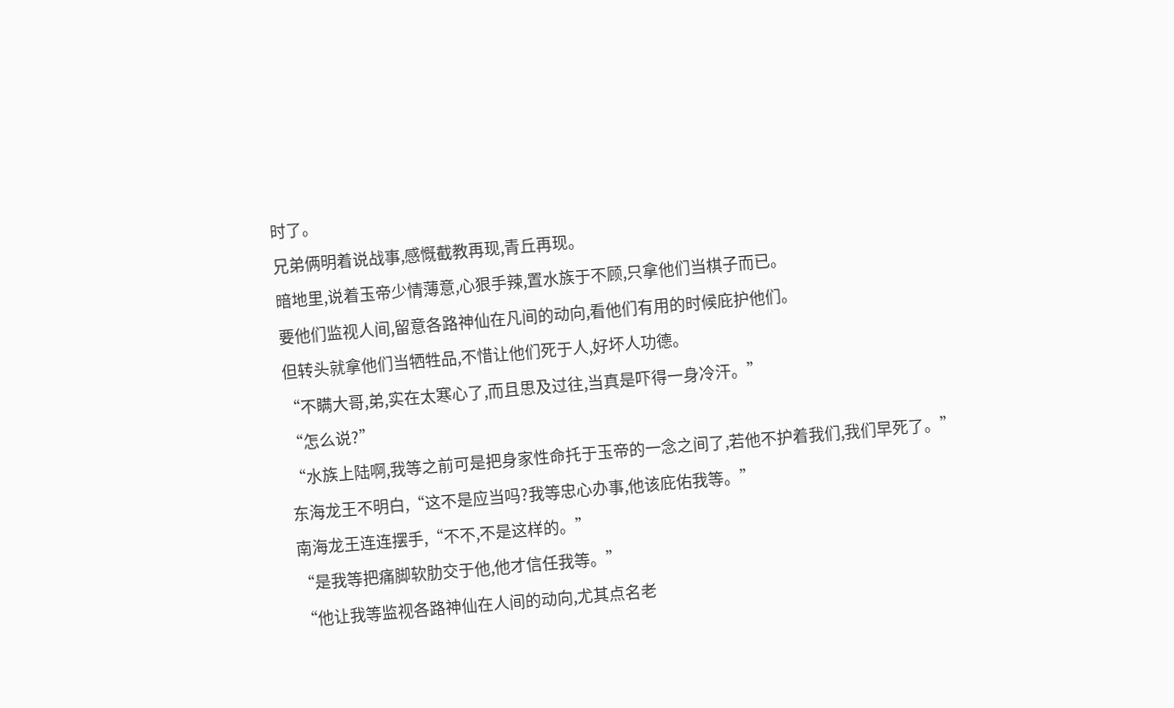时了。
兄弟俩明着说战事,感慨截教再现,青丘再现。
暗地里,说着玉帝少情薄意,心狠手辣,置水族于不顾,只拿他们当棋子而已。
要他们监视人间,留意各路神仙在凡间的动向,看他们有用的时候庇护他们。
但转头就拿他们当牺牲品,不惜让他们死于人,好坏人功德。
“不瞒大哥,弟,实在太寒心了,而且思及过往,当真是吓得一身冷汗。”
“怎么说?”
“水族上陆啊,我等之前可是把身家性命托于玉帝的一念之间了,若他不护着我们,我们早死了。”
东海龙王不明白,“这不是应当吗?我等忠心办事,他该庇佑我等。”
南海龙王连连摆手,“不不,不是这样的。”
“是我等把痛脚软肋交于他,他才信任我等。”
“他让我等监视各路神仙在人间的动向,尤其点名老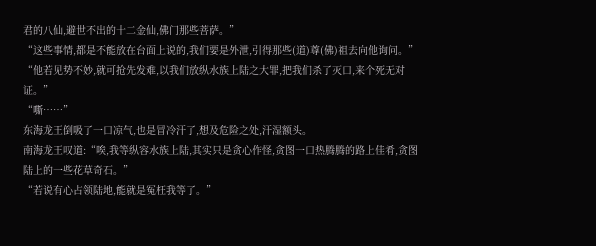君的八仙,避世不出的十二金仙,佛门那些菩萨。”
“这些事情,都是不能放在台面上说的,我们要是外泄,引得那些(道)尊(佛)祖去向他询问。”
“他若见势不妙,就可抢先发难,以我们放纵水族上陆之大罪,把我们杀了灭口,来个死无对证。”
“嘶……”
东海龙王倒吸了一口凉气,也是冒冷汗了,想及危险之处,汗湿额头。
南海龙王叹道:“唉,我等纵容水族上陆,其实只是贪心作怪,贪图一口热腾腾的路上佳肴,贪图陆上的一些花草奇石。”
“若说有心占领陆地,能就是冤枉我等了。”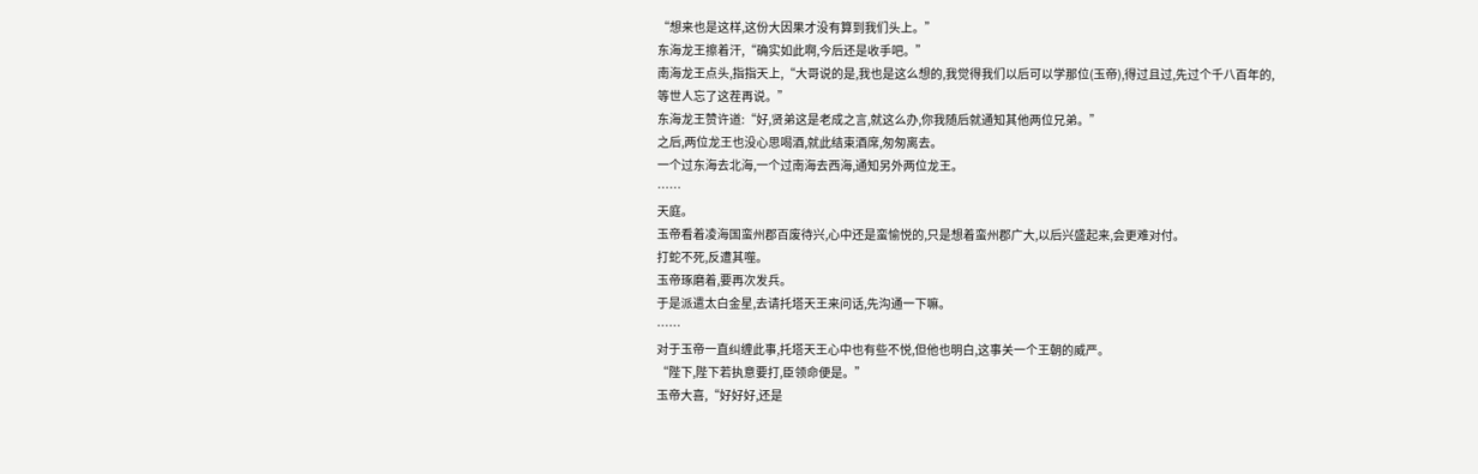“想来也是这样,这份大因果才没有算到我们头上。”
东海龙王擦着汗,“确实如此啊,今后还是收手吧。”
南海龙王点头,指指天上,“大哥说的是,我也是这么想的,我觉得我们以后可以学那位(玉帝),得过且过,先过个千八百年的,等世人忘了这茬再说。”
东海龙王赞许道:“好,贤弟这是老成之言,就这么办,你我随后就通知其他两位兄弟。”
之后,两位龙王也没心思喝酒,就此结束酒席,匆匆离去。
一个过东海去北海,一个过南海去西海,通知另外两位龙王。
……
天庭。
玉帝看着凌海国蛮州郡百废待兴,心中还是蛮愉悦的,只是想着蛮州郡广大,以后兴盛起来,会更难对付。
打蛇不死,反遭其噬。
玉帝琢磨着,要再次发兵。
于是派遣太白金星,去请托塔天王来问话,先沟通一下嘛。
……
对于玉帝一直纠缠此事,托塔天王心中也有些不悦,但他也明白,这事关一个王朝的威严。
“陛下,陛下若执意要打,臣领命便是。”
玉帝大喜,“好好好,还是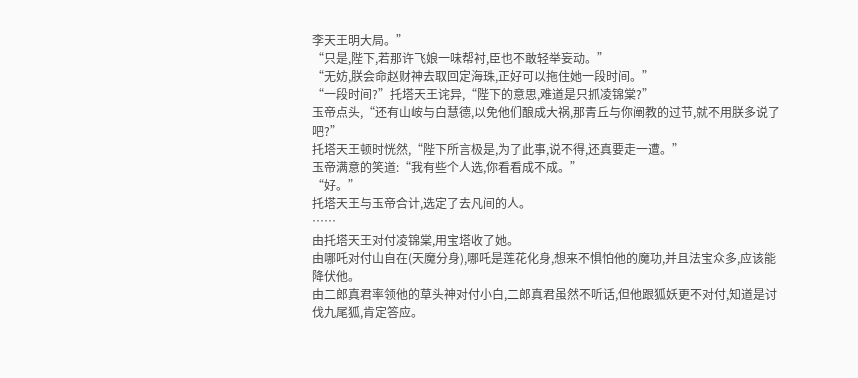李天王明大局。”
“只是,陛下,若那许飞娘一味帮衬,臣也不敢轻举妄动。”
“无妨,朕会命赵财神去取回定海珠,正好可以拖住她一段时间。”
“一段时间?”托塔天王诧异,“陛下的意思,难道是只抓凌锦棠?”
玉帝点头,“还有山峖与白慧德,以免他们酿成大祸,那青丘与你阐教的过节,就不用朕多说了吧?”
托塔天王顿时恍然,“陛下所言极是,为了此事,说不得,还真要走一遭。”
玉帝满意的笑道:“我有些个人选,你看看成不成。”
“好。”
托塔天王与玉帝合计,选定了去凡间的人。
……
由托塔天王对付凌锦棠,用宝塔收了她。
由哪吒对付山自在(天魔分身),哪吒是莲花化身,想来不惧怕他的魔功,并且法宝众多,应该能降伏他。
由二郎真君率领他的草头神对付小白,二郎真君虽然不听话,但他跟狐妖更不对付,知道是讨伐九尾狐,肯定答应。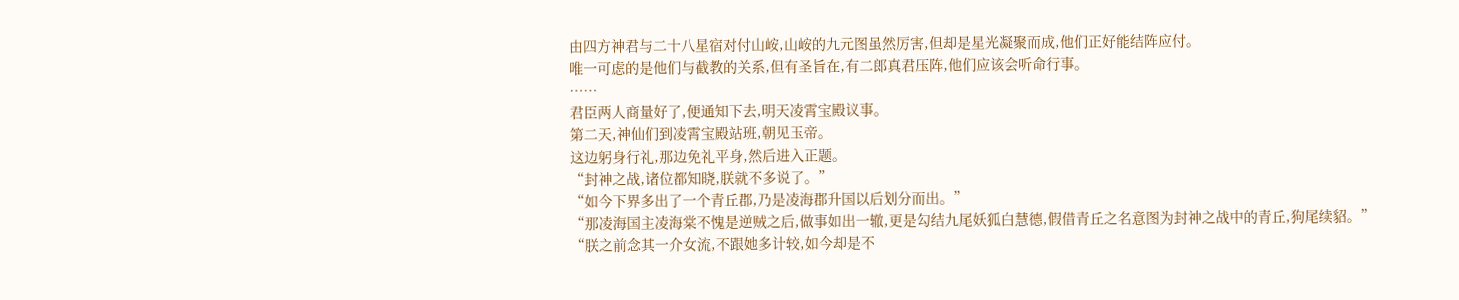由四方神君与二十八星宿对付山峖,山峖的九元图虽然厉害,但却是星光凝聚而成,他们正好能结阵应付。
唯一可虑的是他们与截教的关系,但有圣旨在,有二郎真君压阵,他们应该会听命行事。
……
君臣两人商量好了,便通知下去,明天凌霄宝殿议事。
第二天,神仙们到凌霄宝殿站班,朝见玉帝。
这边躬身行礼,那边免礼平身,然后进入正题。
“封神之战,诸位都知晓,朕就不多说了。”
“如今下界多出了一个青丘郡,乃是凌海郡升国以后划分而出。”
“那凌海国主凌海棠不愧是逆贼之后,做事如出一辙,更是勾结九尾妖狐白慧德,假借青丘之名意图为封神之战中的青丘,狗尾续貂。”
“朕之前念其一介女流,不跟她多计较,如今却是不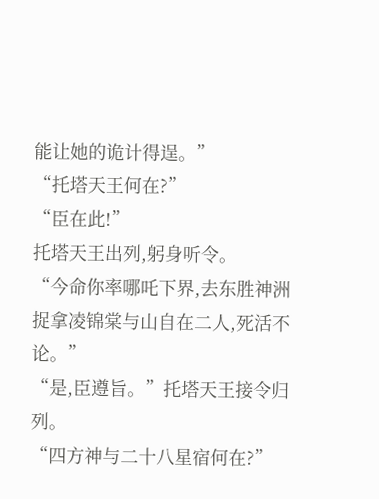能让她的诡计得逞。”
“托塔天王何在?”
“臣在此!”
托塔天王出列,躬身听令。
“今命你率哪吒下界,去东胜神洲捉拿凌锦棠与山自在二人,死活不论。”
“是,臣遵旨。”托塔天王接令归列。
“四方神与二十八星宿何在?”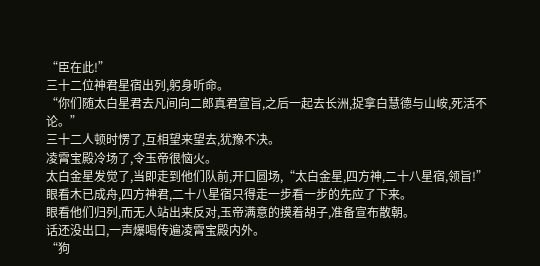“臣在此!”
三十二位神君星宿出列,躬身听命。
“你们随太白星君去凡间向二郎真君宣旨,之后一起去长洲,捉拿白慧德与山峖,死活不论。”
三十二人顿时愣了,互相望来望去,犹豫不决。
凌霄宝殿冷场了,令玉帝很恼火。
太白金星发觉了,当即走到他们队前,开口圆场,“太白金星,四方神,二十八星宿,领旨!”
眼看木已成舟,四方神君,二十八星宿只得走一步看一步的先应了下来。
眼看他们归列,而无人站出来反对,玉帝满意的摸着胡子,准备宣布散朝。
话还没出口,一声爆喝传遍凌霄宝殿内外。
“狗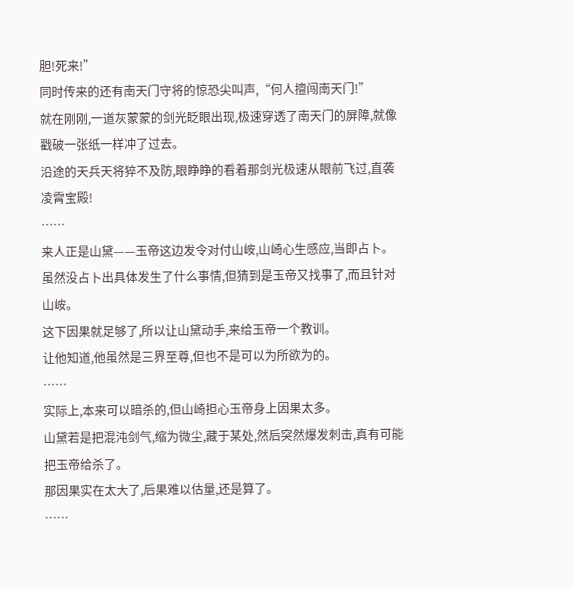胆!死来!”
同时传来的还有南天门守将的惊恐尖叫声,“何人擅闯南天门!”
就在刚刚,一道灰蒙蒙的剑光眨眼出现,极速穿透了南天门的屏障,就像戳破一张纸一样冲了过去。
沿途的天兵天将猝不及防,眼睁睁的看着那剑光极速从眼前飞过,直袭凌霄宝殿!
……
来人正是山黛——玉帝这边发令对付山峖,山崎心生感应,当即占卜。
虽然没占卜出具体发生了什么事情,但猜到是玉帝又找事了,而且针对山峖。
这下因果就足够了,所以让山黛动手,来给玉帝一个教训。
让他知道,他虽然是三界至尊,但也不是可以为所欲为的。
……
实际上,本来可以暗杀的,但山崎担心玉帝身上因果太多。
山黛若是把混沌剑气,缩为微尘,藏于某处,然后突然爆发刺击,真有可能把玉帝给杀了。
那因果实在太大了,后果难以估量,还是算了。
……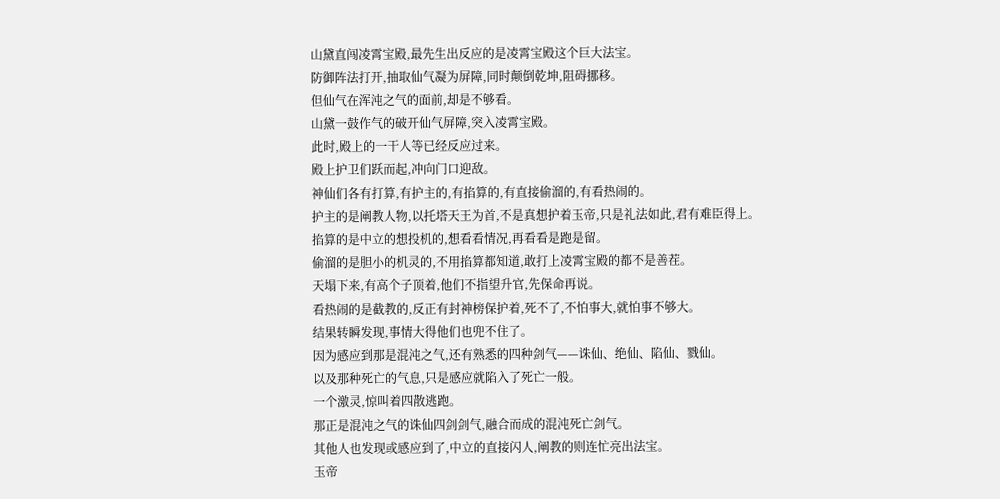山黛直闯凌霄宝殿,最先生出反应的是凌霄宝殿这个巨大法宝。
防御阵法打开,抽取仙气凝为屏障,同时颠倒乾坤,阻碍挪移。
但仙气在浑沌之气的面前,却是不够看。
山黛一鼓作气的破开仙气屏障,突入凌霄宝殿。
此时,殿上的一干人等已经反应过来。
殿上护卫们跃而起,冲向门口迎敌。
神仙们各有打算,有护主的,有掐算的,有直接偷溜的,有看热闹的。
护主的是阐教人物,以托塔天王为首,不是真想护着玉帝,只是礼法如此,君有难臣得上。
掐算的是中立的想投机的,想看看情况,再看看是跑是留。
偷溜的是胆小的机灵的,不用掐算都知道,敢打上凌霄宝殿的都不是善茬。
天塌下来,有高个子顶着,他们不指望升官,先保命再说。
看热闹的是截教的,反正有封神榜保护着,死不了,不怕事大,就怕事不够大。
结果转瞬发现,事情大得他们也兜不住了。
因为感应到那是混沌之气,还有熟悉的四种剑气——诛仙、绝仙、陷仙、戮仙。
以及那种死亡的气息,只是感应就陷入了死亡一般。
一个激灵,惊叫着四散逃跑。
那正是混沌之气的诛仙四剑剑气,融合而成的混沌死亡剑气。
其他人也发现或感应到了,中立的直接闪人,阐教的则连忙亮出法宝。
玉帝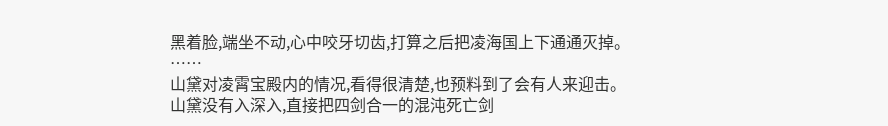黑着脸,端坐不动,心中咬牙切齿,打算之后把凌海国上下通通灭掉。
……
山黛对凌霄宝殿内的情况,看得很清楚,也预料到了会有人来迎击。
山黛没有入深入,直接把四剑合一的混沌死亡剑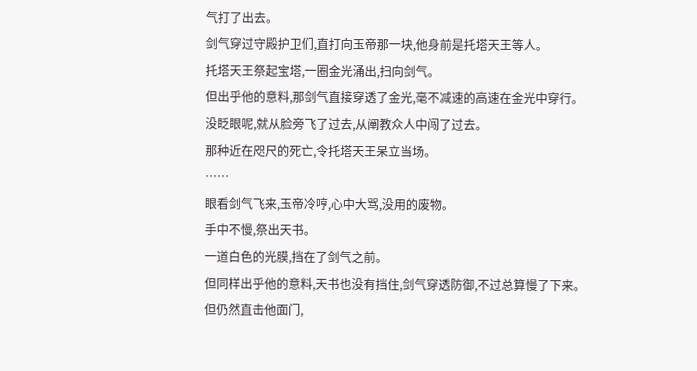气打了出去。
剑气穿过守殿护卫们,直打向玉帝那一块,他身前是托塔天王等人。
托塔天王祭起宝塔,一圈金光涌出,扫向剑气。
但出乎他的意料,那剑气直接穿透了金光,毫不减速的高速在金光中穿行。
没眨眼呢,就从脸旁飞了过去,从阐教众人中闯了过去。
那种近在咫尺的死亡,令托塔天王呆立当场。
……
眼看剑气飞来,玉帝冷哼,心中大骂,没用的废物。
手中不慢,祭出天书。
一道白色的光膜,挡在了剑气之前。
但同样出乎他的意料,天书也没有挡住,剑气穿透防御,不过总算慢了下来。
但仍然直击他面门,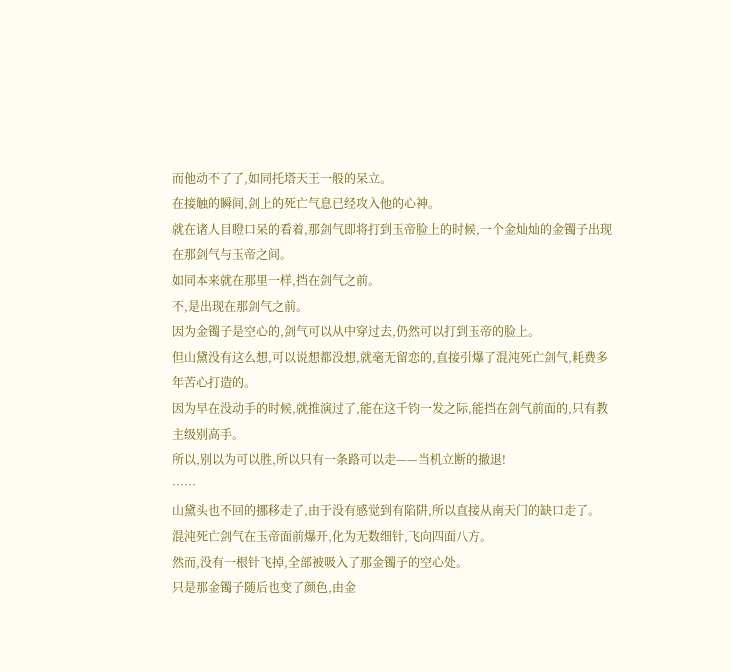而他动不了了,如同托塔天王一般的呆立。
在接触的瞬间,剑上的死亡气息已经攻入他的心神。
就在诸人目瞪口呆的看着,那剑气即将打到玉帝脸上的时候,一个金灿灿的金镯子出现在那剑气与玉帝之间。
如同本来就在那里一样,挡在剑气之前。
不,是出现在那剑气之前。
因为金镯子是空心的,剑气可以从中穿过去,仍然可以打到玉帝的脸上。
但山黛没有这么想,可以说想都没想,就毫无留恋的,直接引爆了混沌死亡剑气,耗费多年苦心打造的。
因为早在没动手的时候,就推演过了,能在这千钧一发之际,能挡在剑气前面的,只有教主级别高手。
所以,别以为可以胜,所以只有一条路可以走——当机立断的撤退!
……
山黛头也不回的挪移走了,由于没有感觉到有陷阱,所以直接从南天门的缺口走了。
混沌死亡剑气在玉帝面前爆开,化为无数细针,飞向四面八方。
然而,没有一根针飞掉,全部被吸入了那金镯子的空心处。
只是那金镯子随后也变了颜色,由金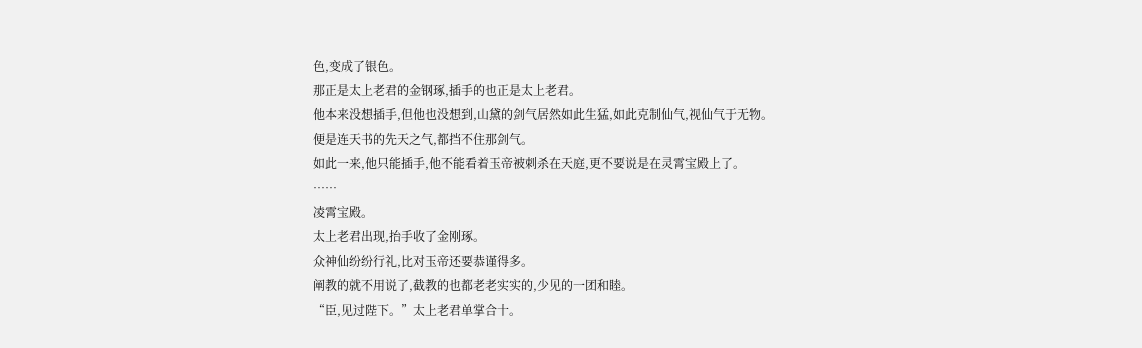色,变成了银色。
那正是太上老君的金钢琢,插手的也正是太上老君。
他本来没想插手,但他也没想到,山黛的剑气居然如此生猛,如此克制仙气,视仙气于无物。
便是连天书的先天之气,都挡不住那剑气。
如此一来,他只能插手,他不能看着玉帝被刺杀在天庭,更不要说是在灵霄宝殿上了。
……
凌霄宝殿。
太上老君出现,抬手收了金刚琢。
众神仙纷纷行礼,比对玉帝还要恭谨得多。
阐教的就不用说了,截教的也都老老实实的,少见的一团和睦。
“臣,见过陛下。”太上老君单掌合十。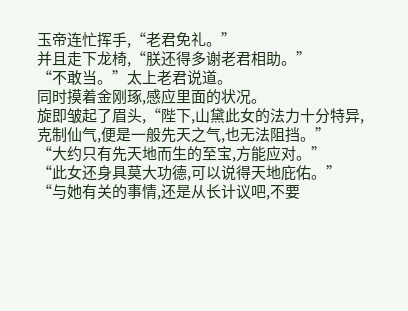玉帝连忙挥手,“老君免礼。”
并且走下龙椅,“朕还得多谢老君相助。”
“不敢当。”太上老君说道。
同时摸着金刚琢,感应里面的状况。
旋即皱起了眉头,“陛下,山黛此女的法力十分特异,克制仙气,便是一般先天之气,也无法阻挡。”
“大约只有先天地而生的至宝,方能应对。”
“此女还身具莫大功德,可以说得天地庇佑。”
“与她有关的事情,还是从长计议吧,不要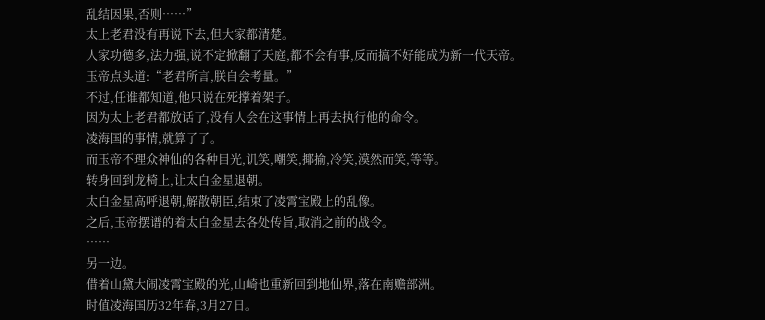乱结因果,否则……”
太上老君没有再说下去,但大家都清楚。
人家功德多,法力强,说不定掀翻了天庭,都不会有事,反而搞不好能成为新一代天帝。
玉帝点头道:“老君所言,朕自会考量。”
不过,任谁都知道,他只说在死撑着架子。
因为太上老君都放话了,没有人会在这事情上再去执行他的命令。
凌海国的事情,就算了了。
而玉帝不理众神仙的各种目光,讥笑,嘲笑,揶揄,冷笑,漠然而笑,等等。
转身回到龙椅上,让太白金星退朝。
太白金星高呼退朝,解散朝臣,结束了凌霄宝殿上的乱像。
之后,玉帝摆谱的着太白金星去各处传旨,取消之前的战令。
……
另一边。
借着山黛大闹凌霄宝殿的光,山崎也重新回到地仙界,落在南赡部洲。
时值凌海国历32年春,3月27日。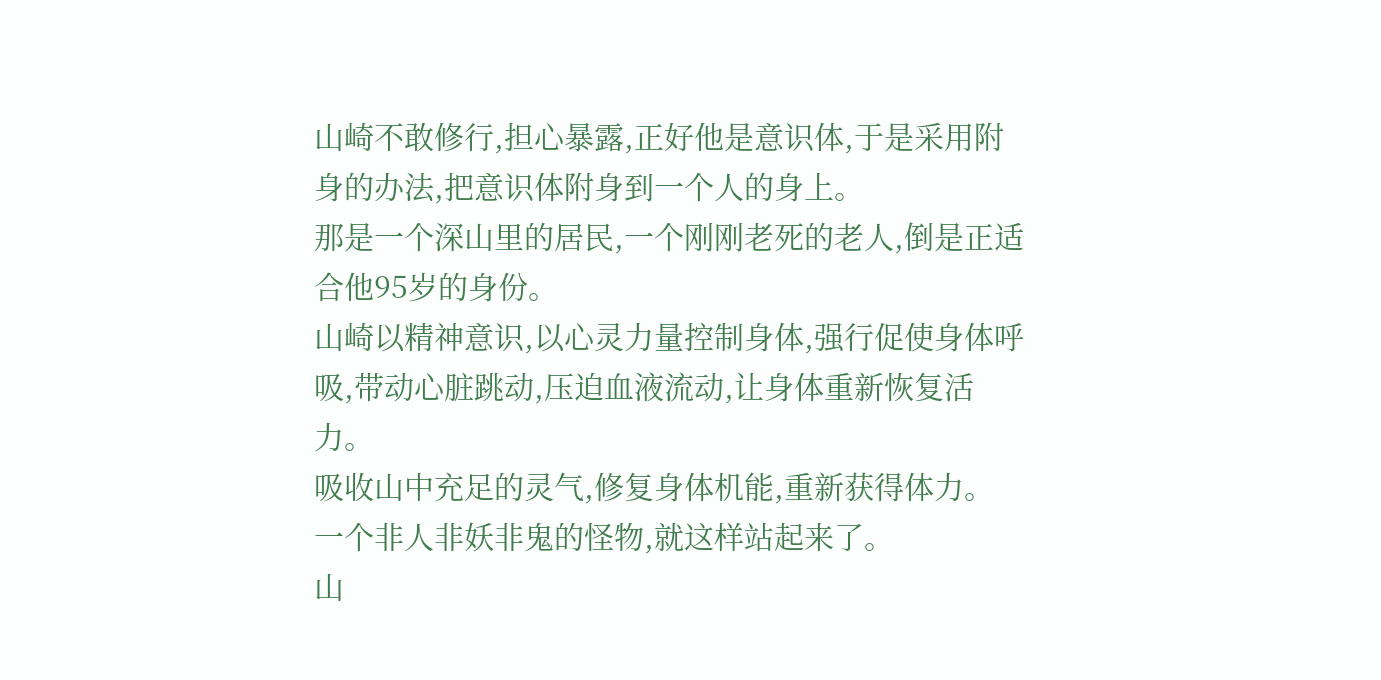山崎不敢修行,担心暴露,正好他是意识体,于是采用附身的办法,把意识体附身到一个人的身上。
那是一个深山里的居民,一个刚刚老死的老人,倒是正适合他95岁的身份。
山崎以精神意识,以心灵力量控制身体,强行促使身体呼吸,带动心脏跳动,压迫血液流动,让身体重新恢复活力。
吸收山中充足的灵气,修复身体机能,重新获得体力。
一个非人非妖非鬼的怪物,就这样站起来了。
山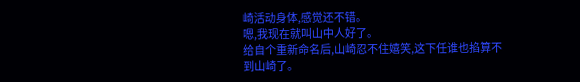崎活动身体,感觉还不错。
嗯,我现在就叫山中人好了。
给自个重新命名后,山崎忍不住嬉笑,这下任谁也掐算不到山崎了。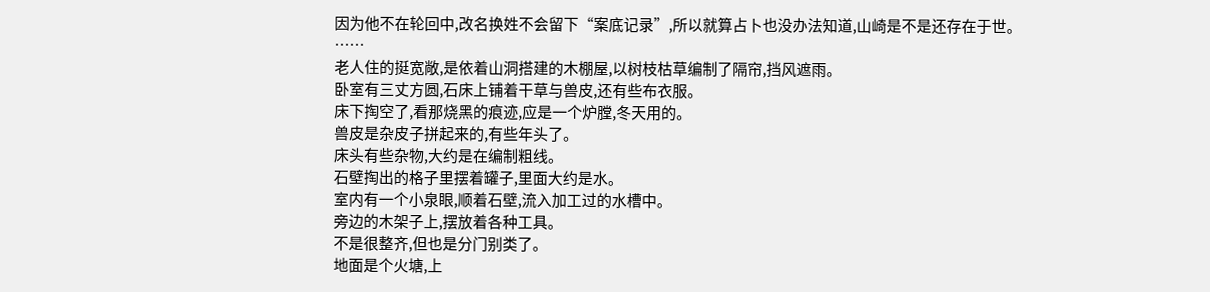因为他不在轮回中,改名换姓不会留下“案底记录”,所以就算占卜也没办法知道,山崎是不是还存在于世。
……
老人住的挺宽敞,是依着山洞搭建的木棚屋,以树枝枯草编制了隔帘,挡风遮雨。
卧室有三丈方圆,石床上铺着干草与兽皮,还有些布衣服。
床下掏空了,看那烧黑的痕迹,应是一个炉膛,冬天用的。
兽皮是杂皮子拼起来的,有些年头了。
床头有些杂物,大约是在编制粗线。
石壁掏出的格子里摆着罐子,里面大约是水。
室内有一个小泉眼,顺着石壁,流入加工过的水槽中。
旁边的木架子上,摆放着各种工具。
不是很整齐,但也是分门别类了。
地面是个火塘,上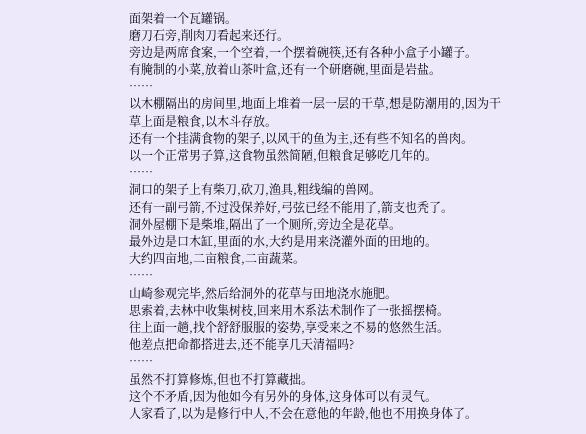面架着一个瓦罐锅。
磨刀石旁,削肉刀看起来还行。
旁边是两席食案,一个空着,一个摆着碗筷,还有各种小盒子小罐子。
有腌制的小菜,放着山茶叶盒,还有一个研磨碗,里面是岩盐。
……
以木棚隔出的房间里,地面上堆着一层一层的干草,想是防潮用的,因为干草上面是粮食,以木斗存放。
还有一个挂满食物的架子,以风干的鱼为主,还有些不知名的兽肉。
以一个正常男子算,这食物虽然简陋,但粮食足够吃几年的。
……
洞口的架子上有柴刀,砍刀,渔具,粗线编的兽网。
还有一副弓箭,不过没保养好,弓弦已经不能用了,箭支也秃了。
洞外屋棚下是柴堆,隔出了一个厕所,旁边全是花草。
最外边是口木缸,里面的水,大约是用来浇灌外面的田地的。
大约四亩地,二亩粮食,二亩蔬菜。
……
山崎参观完毕,然后给洞外的花草与田地浇水施肥。
思索着,去林中收集树枝,回来用木系法术制作了一张摇摆椅。
往上面一趟,找个舒舒服服的姿势,享受来之不易的悠然生活。
他差点把命都搭进去,还不能享几天清福吗?
……
虽然不打算修炼,但也不打算藏拙。
这个不矛盾,因为他如今有另外的身体,这身体可以有灵气。
人家看了,以为是修行中人,不会在意他的年龄,他也不用换身体了。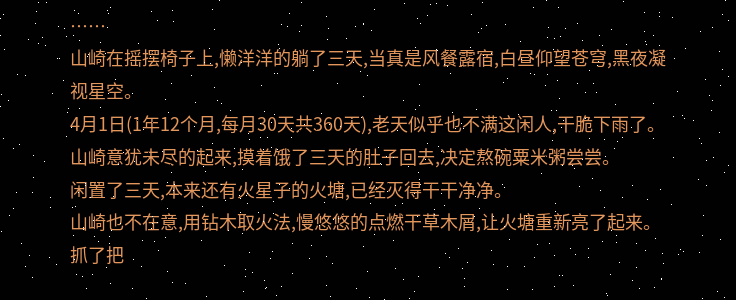……
山崎在摇摆椅子上,懒洋洋的躺了三天,当真是风餐露宿,白昼仰望苍穹,黑夜凝视星空。
4月1日(1年12个月,每月30天共360天),老天似乎也不满这闲人,干脆下雨了。
山崎意犹未尽的起来,摸着饿了三天的肚子回去,决定熬碗粟米粥尝尝。
闲置了三天,本来还有火星子的火塘,已经灭得干干净净。
山崎也不在意,用钻木取火法,慢悠悠的点燃干草木屑,让火塘重新亮了起来。
抓了把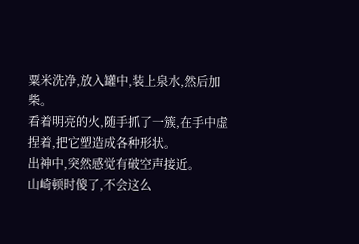粟米洗净,放入罐中,装上泉水,然后加柴。
看着明亮的火,随手抓了一簇,在手中虚捏着,把它塑造成各种形状。
出神中,突然感觉有破空声接近。
山崎顿时傻了,不会这么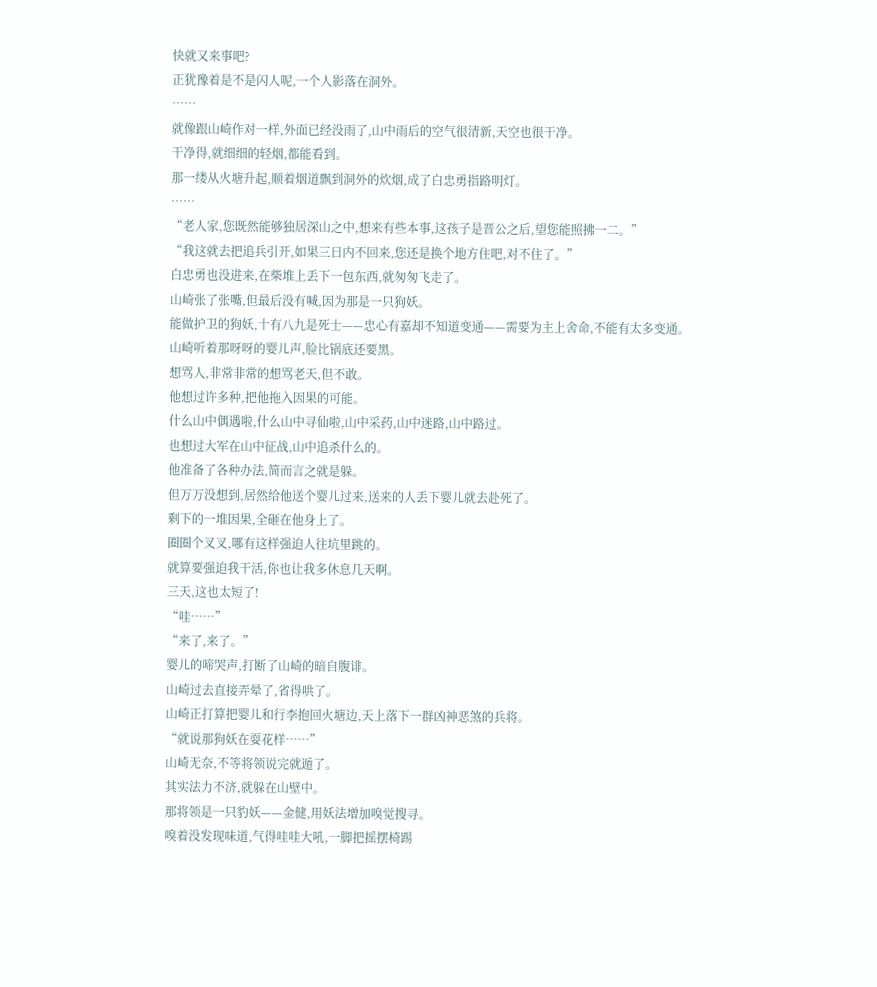快就又来事吧?
正犹豫着是不是闪人呢,一个人影落在洞外。
……
就像跟山崎作对一样,外面已经没雨了,山中雨后的空气很清新,天空也很干净。
干净得,就细细的轻烟,都能看到。
那一缕从火塘升起,顺着烟道飘到洞外的炊烟,成了白忠勇指路明灯。
……
“老人家,您既然能够独居深山之中,想来有些本事,这孩子是晋公之后,望您能照拂一二。”
“我这就去把追兵引开,如果三日内不回来,您还是换个地方住吧,对不住了。”
白忠勇也没进来,在柴堆上丢下一包东西,就匆匆飞走了。
山崎张了张嘴,但最后没有喊,因为那是一只狗妖。
能做护卫的狗妖,十有八九是死士——忠心有嘉却不知道变通——需要为主上舍命,不能有太多变通。
山崎听着那呀呀的婴儿声,脸比锅底还要黑。
想骂人,非常非常的想骂老天,但不敢。
他想过许多种,把他拖入因果的可能。
什么山中偶遇啦,什么山中寻仙啦,山中采药,山中迷路,山中路过。
也想过大军在山中征战,山中追杀什么的。
他准备了各种办法,简而言之就是躲。
但万万没想到,居然给他送个婴儿过来,送来的人丢下婴儿就去赴死了。
剩下的一堆因果,全砸在他身上了。
圈圈个叉叉,哪有这样强迫人往坑里跳的。
就算要强迫我干活,你也让我多休息几天啊。
三天,这也太短了!
“哇……”
“来了,来了。”
婴儿的啼哭声,打断了山崎的暗自腹诽。
山崎过去直接弄晕了,省得哄了。
山崎正打算把婴儿和行李抱回火塘边,天上落下一群凶神恶煞的兵将。
“就说那狗妖在耍花样……”
山崎无奈,不等将领说完就遁了。
其实法力不济,就躲在山壁中。
那将领是一只豹妖——金健,用妖法增加嗅觉搜寻。
嗅着没发现味道,气得哇哇大吼,一脚把摇摆椅踢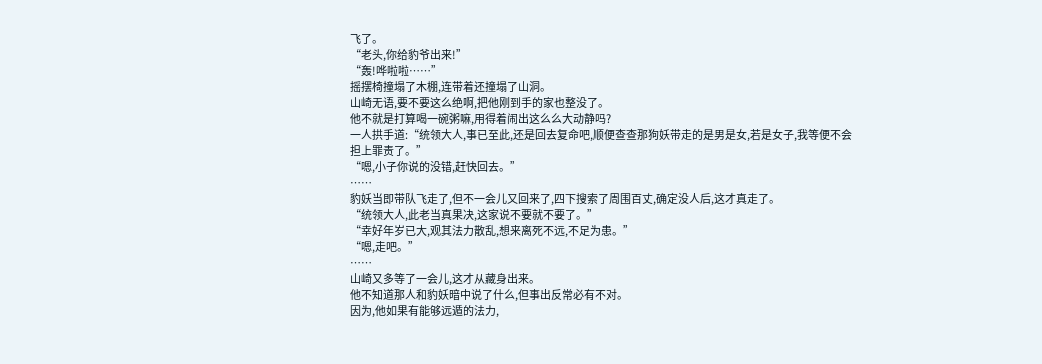飞了。
“老头,你给豹爷出来!”
“轰!哗啦啦……”
摇摆椅撞塌了木棚,连带着还撞塌了山洞。
山崎无语,要不要这么绝啊,把他刚到手的家也整没了。
他不就是打算喝一碗粥嘛,用得着闹出这么么大动静吗?
一人拱手道:“统领大人,事已至此,还是回去复命吧,顺便查查那狗妖带走的是男是女,若是女子,我等便不会担上罪责了。”
“嗯,小子你说的没错,赶快回去。”
……
豹妖当即带队飞走了,但不一会儿又回来了,四下搜索了周围百丈,确定没人后,这才真走了。
“统领大人,此老当真果决,这家说不要就不要了。”
“幸好年岁已大,观其法力散乱,想来离死不远,不足为患。”
“嗯,走吧。”
……
山崎又多等了一会儿,这才从藏身出来。
他不知道那人和豹妖暗中说了什么,但事出反常必有不对。
因为,他如果有能够远遁的法力,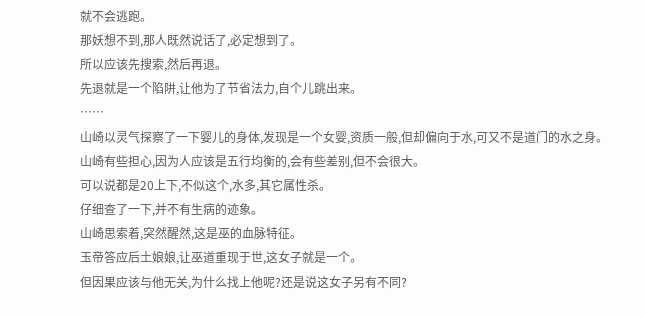就不会逃跑。
那妖想不到,那人既然说话了,必定想到了。
所以应该先搜索,然后再退。
先退就是一个陷阱,让他为了节省法力,自个儿跳出来。
……
山崎以灵气探察了一下婴儿的身体,发现是一个女婴,资质一般,但却偏向于水,可又不是道门的水之身。
山崎有些担心,因为人应该是五行均衡的,会有些差别,但不会很大。
可以说都是20上下,不似这个,水多,其它属性杀。
仔细查了一下,并不有生病的迹象。
山崎思索着,突然醒然,这是巫的血脉特征。
玉帝答应后土娘娘,让巫道重现于世,这女子就是一个。
但因果应该与他无关,为什么找上他呢?还是说这女子另有不同?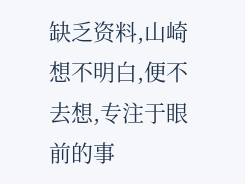缺乏资料,山崎想不明白,便不去想,专注于眼前的事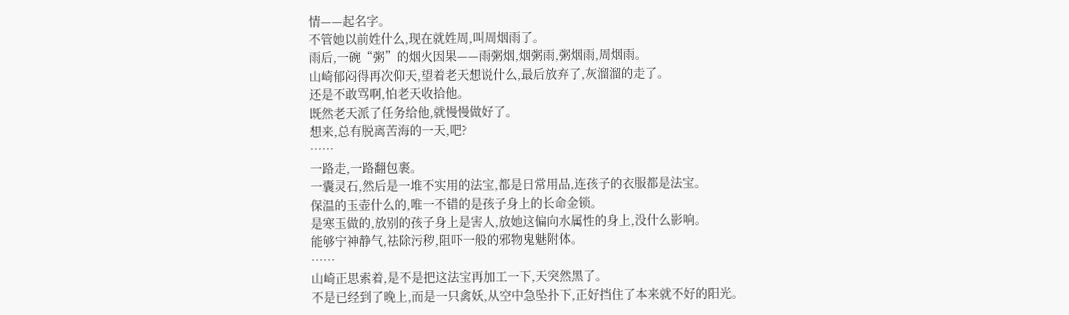情——起名字。
不管她以前姓什么,现在就姓周,叫周烟雨了。
雨后,一碗“粥”的烟火因果——雨粥烟,烟粥雨,粥烟雨,周烟雨。
山崎郁闷得再次仰天,望着老天想说什么,最后放弃了,灰溜溜的走了。
还是不敢骂啊,怕老天收拾他。
既然老天派了任务给他,就慢慢做好了。
想来,总有脱离苦海的一天,吧?
……
一路走,一路翻包裹。
一囊灵石,然后是一堆不实用的法宝,都是日常用品,连孩子的衣服都是法宝。
保温的玉壶什么的,唯一不错的是孩子身上的长命金锁。
是寒玉做的,放别的孩子身上是害人,放她这偏向水属性的身上,没什么影响。
能够宁神静气,祛除污秽,阻吓一般的邪物鬼魅附体。
……
山崎正思索着,是不是把这法宝再加工一下,天突然黑了。
不是已经到了晚上,而是一只禽妖,从空中急坠扑下,正好挡住了本来就不好的阳光。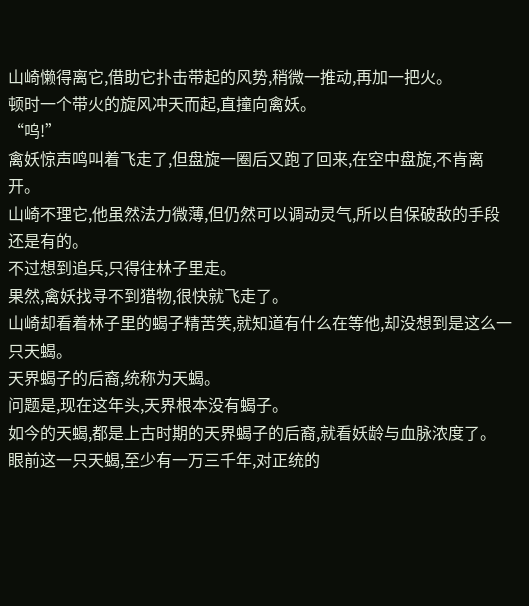山崎懒得离它,借助它扑击带起的风势,稍微一推动,再加一把火。
顿时一个带火的旋风冲天而起,直撞向禽妖。
“呜!”
禽妖惊声鸣叫着飞走了,但盘旋一圈后又跑了回来,在空中盘旋,不肯离开。
山崎不理它,他虽然法力微薄,但仍然可以调动灵气,所以自保破敌的手段还是有的。
不过想到追兵,只得往林子里走。
果然,禽妖找寻不到猎物,很快就飞走了。
山崎却看着林子里的蝎子精苦笑,就知道有什么在等他,却没想到是这么一只天蝎。
天界蝎子的后裔,统称为天蝎。
问题是,现在这年头,天界根本没有蝎子。
如今的天蝎,都是上古时期的天界蝎子的后裔,就看妖龄与血脉浓度了。
眼前这一只天蝎,至少有一万三千年,对正统的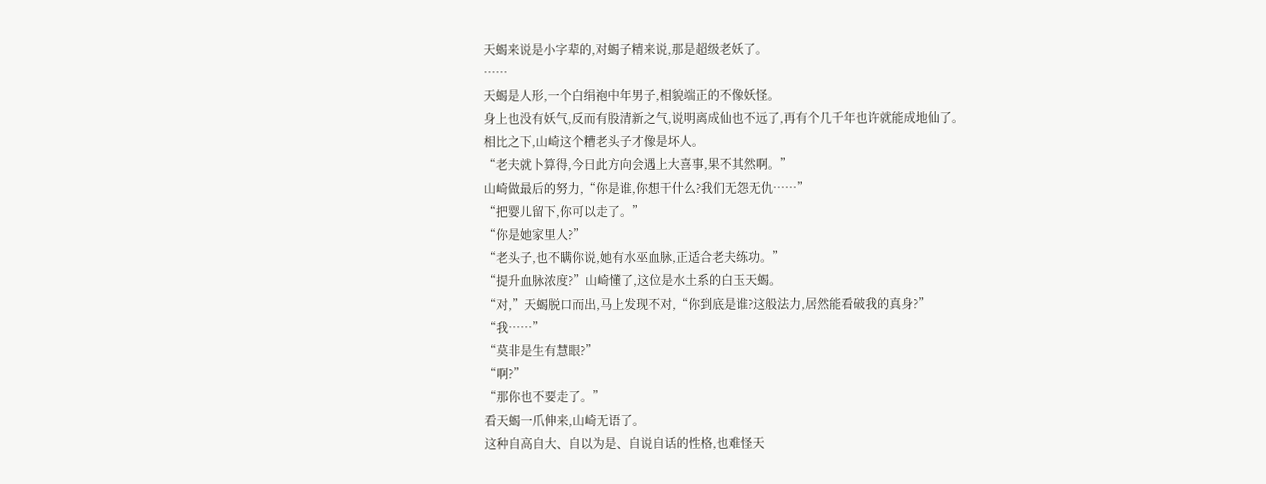天蝎来说是小字辈的,对蝎子精来说,那是超级老妖了。
……
天蝎是人形,一个白绢袍中年男子,相貌端正的不像妖怪。
身上也没有妖气,反而有股清新之气,说明离成仙也不远了,再有个几千年也许就能成地仙了。
相比之下,山崎这个糟老头子才像是坏人。
“老夫就卜算得,今日此方向会遇上大喜事,果不其然啊。”
山崎做最后的努力,“你是谁,你想干什么?我们无怨无仇……”
“把婴儿留下,你可以走了。”
“你是她家里人?”
“老头子,也不瞒你说,她有水巫血脉,正适合老夫练功。”
“提升血脉浓度?”山崎懂了,这位是水土系的白玉天蝎。
“对,”天蝎脱口而出,马上发现不对,“你到底是谁?这般法力,居然能看破我的真身?”
“我……”
“莫非是生有慧眼?”
“啊?”
“那你也不要走了。”
看天蝎一爪伸来,山崎无语了。
这种自高自大、自以为是、自说自话的性格,也难怪天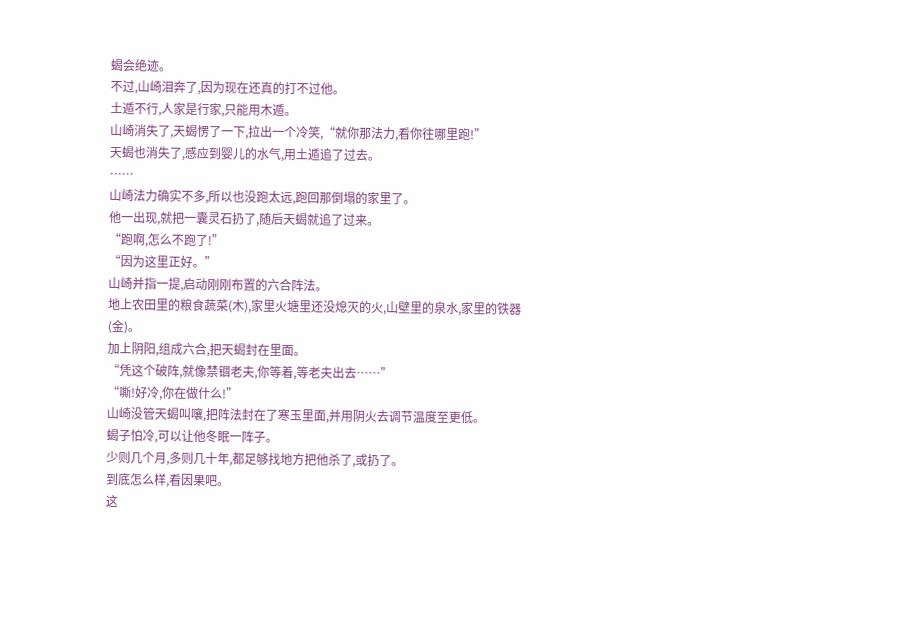蝎会绝迹。
不过,山崎泪奔了,因为现在还真的打不过他。
土遁不行,人家是行家,只能用木遁。
山崎消失了,天蝎愣了一下,拉出一个冷笑,“就你那法力,看你往哪里跑!”
天蝎也消失了,感应到婴儿的水气,用土遁追了过去。
……
山崎法力确实不多,所以也没跑太远,跑回那倒塌的家里了。
他一出现,就把一囊灵石扔了,随后天蝎就追了过来。
“跑啊,怎么不跑了!”
“因为这里正好。”
山崎并指一提,启动刚刚布置的六合阵法。
地上农田里的粮食蔬菜(木),家里火塘里还没熄灭的火,山壁里的泉水,家里的铁器(金)。
加上阴阳,组成六合,把天蝎封在里面。
“凭这个破阵,就像禁锢老夫,你等着,等老夫出去……”
“嘶!好冷,你在做什么!”
山崎没管天蝎叫嚷,把阵法封在了寒玉里面,并用阴火去调节温度至更低。
蝎子怕冷,可以让他冬眠一阵子。
少则几个月,多则几十年,都足够找地方把他杀了,或扔了。
到底怎么样,看因果吧。
这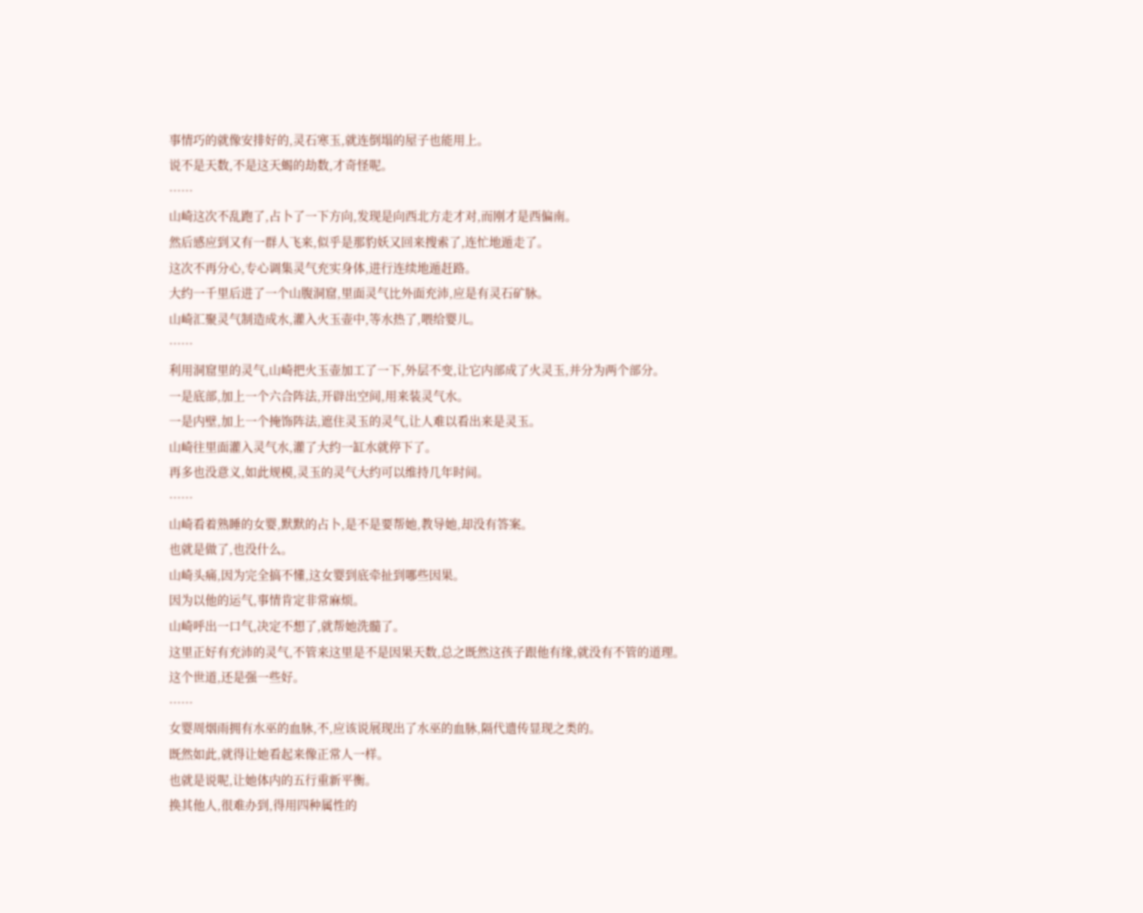事情巧的就像安排好的,灵石寒玉,就连倒塌的屋子也能用上。
说不是天数,不是这天蝎的劫数,才奇怪呢。
……
山崎这次不乱跑了,占卜了一下方向,发现是向西北方走才对,而刚才是西偏南。
然后感应到又有一群人飞来,似乎是那豹妖又回来搜索了,连忙地遁走了。
这次不再分心,专心调集灵气充实身体,进行连续地遁赶路。
大约一千里后进了一个山腹洞窟,里面灵气比外面充沛,应是有灵石矿脉。
山崎汇聚灵气制造成水,灌入火玉壶中,等水热了,喂给婴儿。
……
利用洞窟里的灵气,山崎把火玉壶加工了一下,外层不变,让它内部成了火灵玉,并分为两个部分。
一是底部,加上一个六合阵法,开辟出空间,用来装灵气水。
一是内壁,加上一个掩饰阵法,遮住灵玉的灵气,让人难以看出来是灵玉。
山崎往里面灌入灵气水,灌了大约一缸水就停下了。
再多也没意义,如此规模,灵玉的灵气大约可以维持几年时间。
……
山崎看着熟睡的女婴,默默的占卜,是不是要帮她,教导她,却没有答案。
也就是做了,也没什么。
山崎头痛,因为完全搞不懂,这女婴到底牵扯到哪些因果。
因为以他的运气,事情肯定非常麻烦。
山崎呼出一口气,决定不想了,就帮她洗髓了。
这里正好有充沛的灵气,不管来这里是不是因果天数,总之既然这孩子跟他有缘,就没有不管的道理。
这个世道,还是强一些好。
……
女婴周烟雨拥有水巫的血脉,不,应该说展现出了水巫的血脉,隔代遗传显现之类的。
既然如此,就得让她看起来像正常人一样。
也就是说呢,让她体内的五行重新平衡。
换其他人,很难办到,得用四种属性的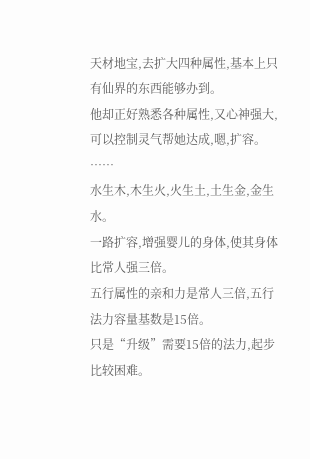天材地宝,去扩大四种属性,基本上只有仙界的东西能够办到。
他却正好熟悉各种属性,又心神强大,可以控制灵气帮她达成,嗯,扩容。
……
水生木,木生火,火生土,土生金,金生水。
一路扩容,增强婴儿的身体,使其身体比常人强三倍。
五行属性的亲和力是常人三倍,五行法力容量基数是15倍。
只是“升级”需要15倍的法力,起步比较困难。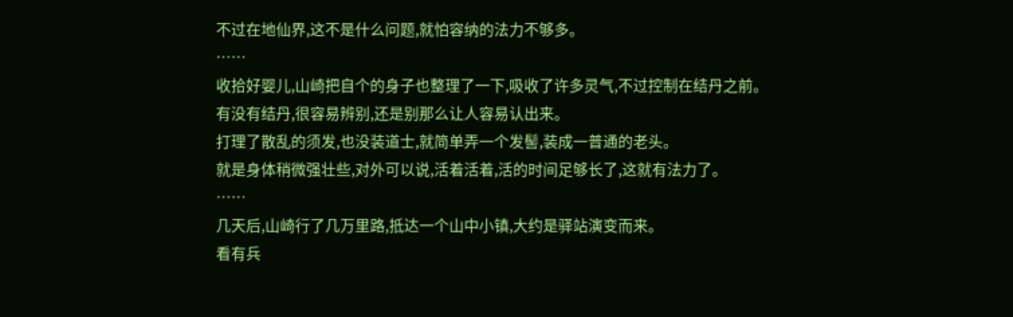不过在地仙界,这不是什么问题,就怕容纳的法力不够多。
……
收拾好婴儿,山崎把自个的身子也整理了一下,吸收了许多灵气,不过控制在结丹之前。
有没有结丹,很容易辨别,还是别那么让人容易认出来。
打理了散乱的须发,也没装道士,就简单弄一个发髻,装成一普通的老头。
就是身体稍微强壮些,对外可以说,活着活着,活的时间足够长了,这就有法力了。
……
几天后,山崎行了几万里路,抵达一个山中小镇,大约是驿站演变而来。
看有兵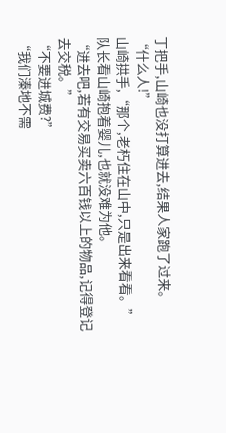丁把手,山崎也没打算进去,结果人家跑了过来。
“什么人!”
山崎拱手,“那个,老朽住在山中,只是出来看看。”
队长看山崎抱着婴儿,也就没难为他。
“进去吧,若有交易买卖六百钱以上的物品,记得登记去交税。”
“不要进城费?”
“我们溱地不需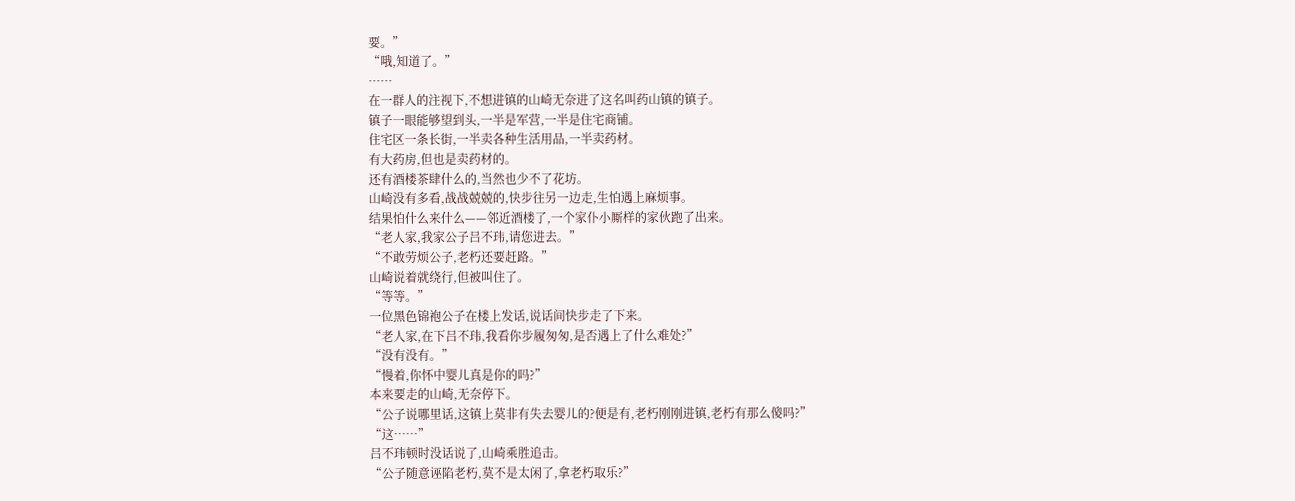要。”
“哦,知道了。”
……
在一群人的注视下,不想进镇的山崎无奈进了这名叫药山镇的镇子。
镇子一眼能够望到头,一半是军营,一半是住宅商铺。
住宅区一条长街,一半卖各种生活用品,一半卖药材。
有大药房,但也是卖药材的。
还有酒楼茶肆什么的,当然也少不了花坊。
山崎没有多看,战战兢兢的,快步往另一边走,生怕遇上麻烦事。
结果怕什么来什么——邻近酒楼了,一个家仆小厮样的家伙跑了出来。
“老人家,我家公子吕不玮,请您进去。”
“不敢劳烦公子,老朽还要赶路。”
山崎说着就绕行,但被叫住了。
“等等。”
一位黑色锦袍公子在楼上发话,说话间快步走了下来。
“老人家,在下吕不玮,我看你步履匆匆,是否遇上了什么难处?”
“没有没有。”
“慢着,你怀中婴儿真是你的吗?”
本来要走的山崎,无奈停下。
“公子说哪里话,这镇上莫非有失去婴儿的?便是有,老朽刚刚进镇,老朽有那么傻吗?”
“这……”
吕不玮顿时没话说了,山崎乘胜追击。
“公子随意诬陷老朽,莫不是太闲了,拿老朽取乐?”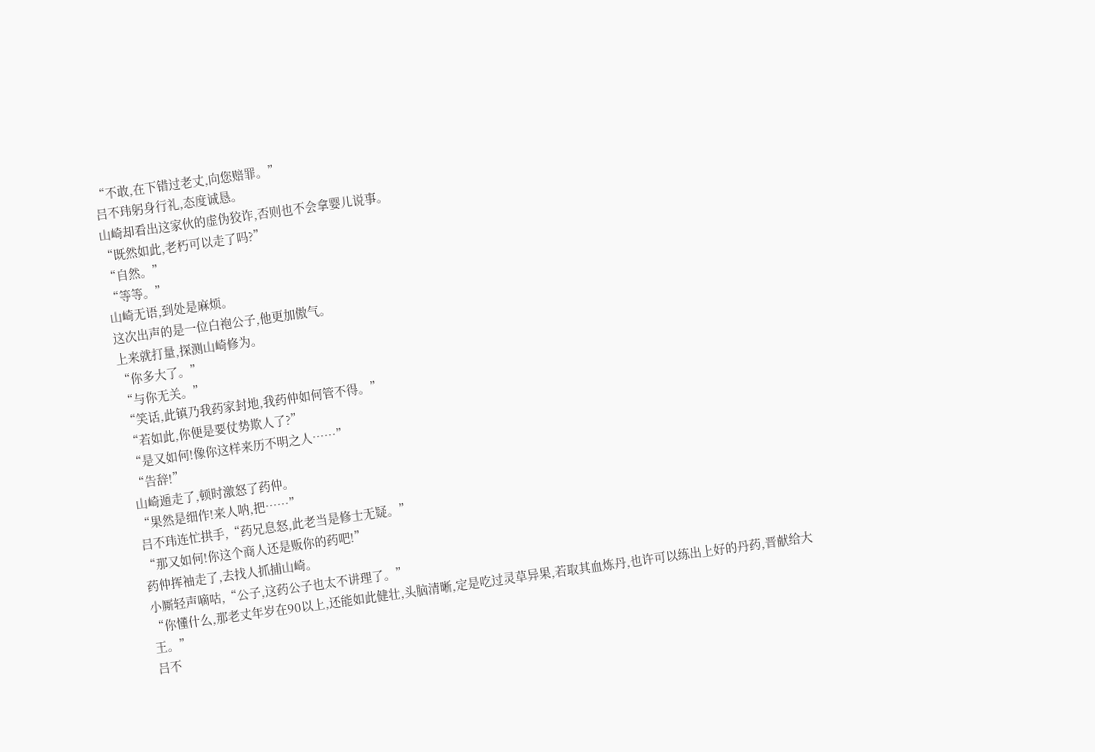“不敢,在下错过老丈,向您赔罪。”
吕不玮躬身行礼,态度诚恳。
山崎却看出这家伙的虚伪狡诈,否则也不会拿婴儿说事。
“既然如此,老朽可以走了吗?”
“自然。”
“等等。”
山崎无语,到处是麻烦。
这次出声的是一位白袍公子,他更加傲气。
上来就打量,探测山崎修为。
“你多大了。”
“与你无关。”
“笑话,此镇乃我药家封地,我药仲如何管不得。”
“若如此,你便是要仗势欺人了?”
“是又如何!像你这样来历不明之人……”
“告辞!”
山崎遁走了,顿时激怒了药仲。
“果然是细作!来人呐,把……”
吕不玮连忙拱手,“药兄息怒,此老当是修士无疑。”
“那又如何!你这个商人还是贩你的药吧!”
药仲挥袖走了,去找人抓捕山崎。
小厮轻声嘀咕,“公子,这药公子也太不讲理了。”
“你懂什么,那老丈年岁在90以上,还能如此健壮,头脑清晰,定是吃过灵草异果,若取其血炼丹,也许可以练出上好的丹药,晋献给大王。”
吕不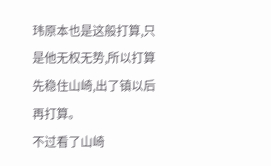玮原本也是这般打算,只是他无权无势,所以打算先稳住山崎,出了镇以后再打算。
不过看了山崎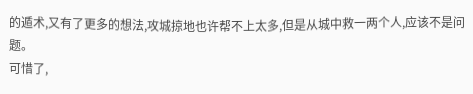的遁术,又有了更多的想法,攻城掠地也许帮不上太多,但是从城中救一两个人,应该不是问题。
可惜了,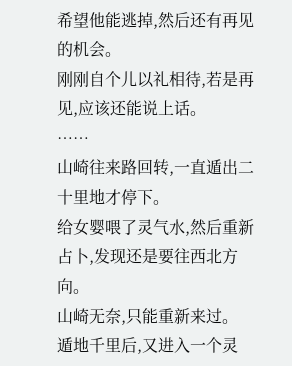希望他能逃掉,然后还有再见的机会。
刚刚自个儿以礼相待,若是再见,应该还能说上话。
……
山崎往来路回转,一直遁出二十里地才停下。
给女婴喂了灵气水,然后重新占卜,发现还是要往西北方向。
山崎无奈,只能重新来过。
遁地千里后,又进入一个灵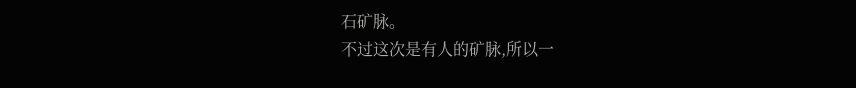石矿脉。
不过这次是有人的矿脉,所以一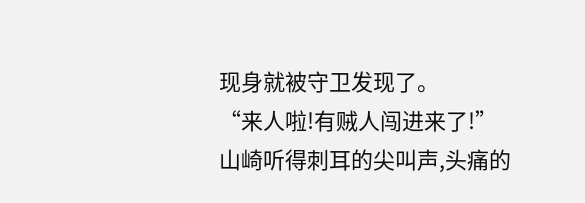现身就被守卫发现了。
“来人啦!有贼人闯进来了!”
山崎听得刺耳的尖叫声,头痛的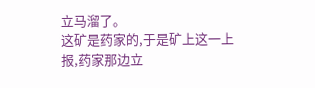立马溜了。
这矿是药家的,于是矿上这一上报,药家那边立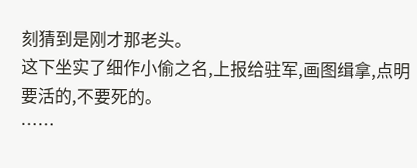刻猜到是刚才那老头。
这下坐实了细作小偷之名,上报给驻军,画图缉拿,点明要活的,不要死的。
……